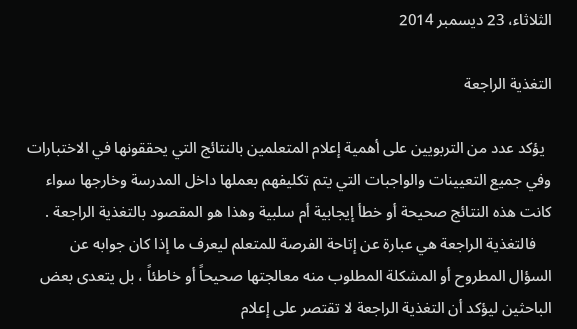الثلاثاء، 23 ديسمبر 2014

التغذية الراجعة

  يؤكد عدد من التربويين على أهمية إعلام المتعلمين بالنتائج التي يحققونها في الاختبارات وفي جميع التعيينات والواجبات التي يتم تكليفهم بعملها داخل المدرسة وخارجها سواء كانت هذه النتائج صحيحة أو خطأ إيجابية أم سلبية وهذا هو المقصود بالتغذية الراجعة .
    فالتغذية الراجعة هي عبارة عن إتاحة الفرصة للمتعلم ليعرف ما إذا كان جوابه عن السؤال المطروح أو المشكلة المطلوب منه معالجتها صحيحاً أو خاطئاً ، بل يتعدى بعض الباحثين ليؤكد أن التغذية الراجعة لا تقتصر على إعلام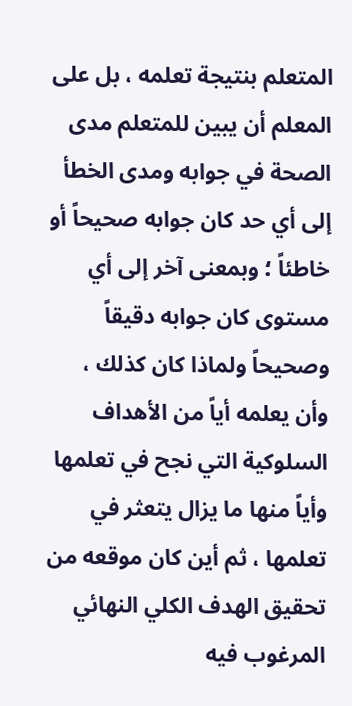المتعلم بنتيجة تعلمه ، بل على المعلم أن يبين للمتعلم مدى الصحة في جوابه ومدى الخطأ إلى أي حد كان جوابه صحيحاً أو خاطئاً ؛ وبمعنى آخر إلى أي مستوى كان جوابه دقيقاً وصحيحاً ولماذا كان كذلك ، وأن يعلمه أياً من الأهداف السلوكية التي نجح في تعلمها وأياً منها ما يزال يتعثر في تعلمها ، ثم أين كان موقعه من تحقيق الهدف الكلي النهائي المرغوب فيه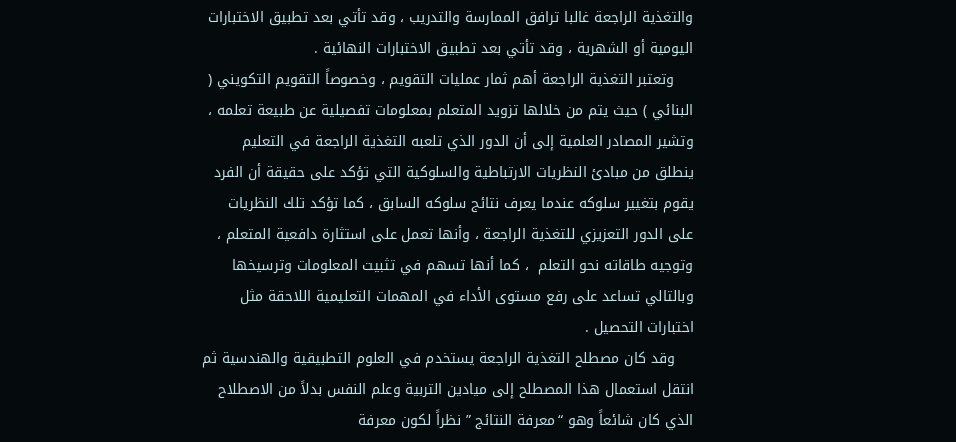والتغذية الراجعة غالبا ترافق الممارسة والتدريب ، وقد تأتي بعد تطبيق الاختبارات اليومية أو الشهرية ، وقد تأتي بعد تطبيق الاختبارات النهائية .
    وتعتبر التغذية الراجعة أهم ثمار عمليات التقويم ، وخصوصاً التقويم التكويني ( البنائي ) حيث يتم من خلالها تزويد المتعلم بمعلومات تفصيلية عن طبيعة تعلمه ، وتشير المصادر العلمية إلى أن الدور الذي تلعبه التغذية الراجعة في التعليم ينطلق من مبادئ النظريات الارتباطية والسلوكية التي تؤكد على حقيقة أن الفرد يقوم بتغيير سلوكه عندما يعرف نتائج سلوكه السابق ، كما تؤكد تلك النظريات على الدور التعزيزي للتغذية الراجعة ، وأنها تعمل على استثارة دافعية المتعلم ، وتوجيه طاقاته نحو التعلم  ، كما أنها تسهم في تثبيت المعلومات وترسيخها وبالتالي تساعد على رفع مستوى الأداء في المهمات التعليمية اللاحقة مثل اختبارات التحصيل .
    وقد كان مصطلح التغذية الراجعة يستخدم في العلوم التطبيقية والهندسية ثم انتقل استعمال هذا المصطلح إلى ميادين التربية وعلم النفس بدلاً من الاصطلاح الذي كان شائعاً وهو “معرفة النتائج ” نظراً لكون معرفة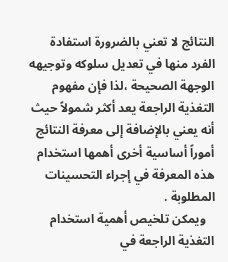النتائج لا تعني بالضرورة استفادة الفرد منها في تعديل سلوكه وتوجيهه الوجهة الصحيحة ،لذا فإن مفهوم التغذية الراجعة يعد أكثر شمولاً حيث أنه يعني بالإضافة إلى معرفة النتائج أموراً أساسية أخرى أهمها استخدام هذه المعرفة في إجراء التحسينات المطلوبة .
   ويمكن تلخيص أهمية استخدام التغذية الراجعة في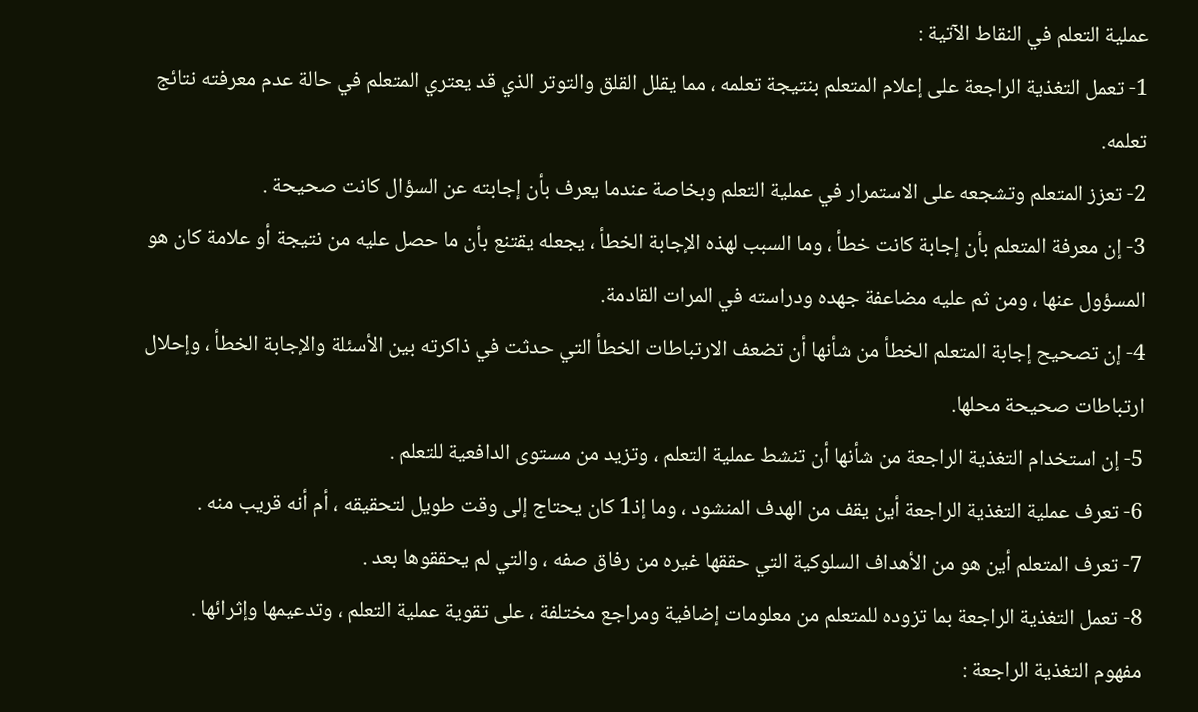عملية التعلم في النقاط الآتية :
1- تعمل التغذية الراجعة على إعلام المتعلم بنتيجة تعلمه ، مما يقلل القلق والتوتر الذي قد يعتري المتعلم في حالة عدم معرفته نتائج تعلمه.
2- تعزز المتعلم وتشجعه على الاستمرار في عملية التعلم وبخاصة عندما يعرف بأن إجابته عن السؤال كانت صحيحة .
3- إن معرفة المتعلم بأن إجابة كانت خطأ ، وما السبب لهذه الإجابة الخطأ ، يجعله يقتنع بأن ما حصل عليه من نتيجة أو علامة كان هو المسؤول عنها ، ومن ثم عليه مضاعفة جهده ودراسته في المرات القادمة.
4- إن تصحيح إجابة المتعلم الخطأ من شأنها أن تضعف الارتباطات الخطأ التي حدثت في ذاكرته بين الأسئلة والإجابة الخطأ ، وإحلال ارتباطات صحيحة محلها.
5- إن استخدام التغذية الراجعة من شأنها أن تنشط عملية التعلم ، وتزيد من مستوى الدافعية للتعلم .
6- تعرف عملية التغذية الراجعة أين يقف من الهدف المنشود ، وما إذ1 كان يحتاج إلى وقت طويل لتحقيقه ، أم أنه قريب منه .
7- تعرف المتعلم أين هو من الأهداف السلوكية التي حققها غيره من رفاق صفه ، والتي لم يحققوها بعد .
8- تعمل التغذية الراجعة بما تزوده للمتعلم من معلومات إضافية ومراجع مختلفة ، على تقوية عملية التعلم ، وتدعيمها وإثرائها .
مفهوم التغذية الراجعة :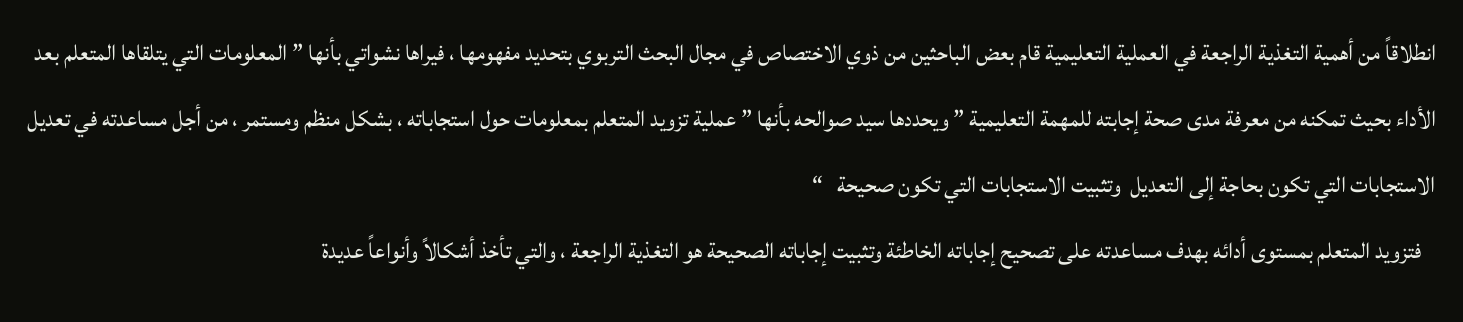انطلاقاً من أهمية التغذية الراجعة في العملية التعليمية قام بعض الباحثين من ذوي الاختصاص في مجال البحث التربوي بتحديد مفهومها ، فيراها نشواتي بأنها ” المعلومات التي يتلقاها المتعلم بعد الأداء بحيث تمكنه من معرفة مدى صحة إجابته للمهمة التعليمية ” ويحددها سيد صوالحه بأنها ” عملية تزويد المتعلم بمعلومات حول استجاباته ، بشكل منظم ومستمر ، من أجل مساعدته في تعديل الاستجابات التي تكون بحاجة إلى التعديل  وتثبيت الاستجابات التي تكون صحيحة   “
   فتزويد المتعلم بمستوى أدائه بهدف مساعدته على تصحيح إجاباته الخاطئة وتثبيت إجاباته الصحيحة هو التغذية الراجعة ، والتي تأخذ أشكالاً وأنواعاً عديدة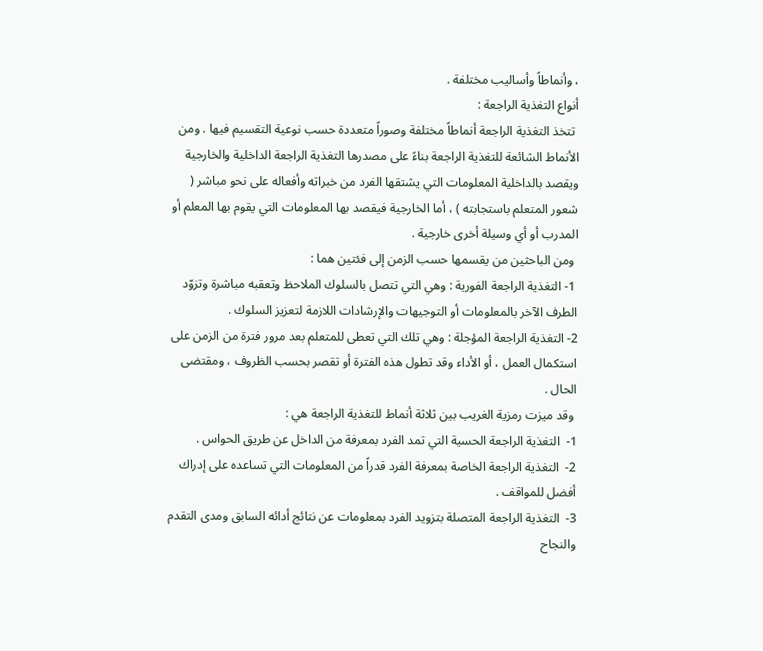، وأنماطاً وأساليب مختلفة .
أنواع التغذية الراجعة :
 تتخذ التغذية الراجعة أنماطاً مختلفة وصوراً متعددة حسب نوعية التقسيم فيها . ومن الأنماط الشائعة للتغذية الراجعة بناءً على مصدرها التغذية الراجعة الداخلية والخارجية ويقصد بالداخلية المعلومات التي يشتقها الفرد من خبراته وأفعاله على نحو مباشر ( شعور المتعلم باستجابته ) ، أما الخارجية فيقصد بها المعلومات التي يقوم بها المعلم أو المدرب أو أي وسيلة أخرى خارجية .
 ومن الباحثين من يقسمها حسب الزمن إلى فئتين هما :
 1- التغذية الراجعة الفورية : وهي التي تتصل بالسلوك الملاحظ وتعقبه مباشرة وتزوّد الطرف الآخر بالمعلومات أو التوجيهات والإرشادات اللازمة لتعزيز السلوك .
2- التغذية الراجعة المؤجلة : وهي تلك التي تعطى للمتعلم بعد مرور فترة من الزمن على استكمال العمل ، أو الأداء وقد تطول هذه الفترة أو تقصر بحسب الظروف ، ومقتضى الحال .
 وقد ميزت رمزية الغريب بين ثلاثة أنماط للتغذية الراجعة هي :
1-  التغذية الراجعة الحسية التي تمد الفرد بمعرفة من الداخل عن طريق الحواس .
2-  التغذية الراجعة الخاصة بمعرفة الفرد قدراً من المعلومات التي تساعده على إدراك أفضل للمواقف .
3-  التغذية الراجعة المتصلة بتزويد الفرد بمعلومات عن نتائج أدائه السابق ومدى التقدم والنجاح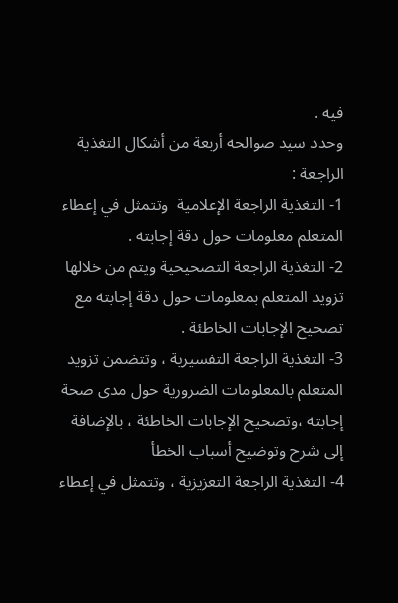فيه .
وحدد سيد صوالحه أربعة من أشكال التغذية الراجعة :
1- التغذية الراجعة الإعلامية  وتتمثل في إعطاء المتعلم معلومات حول دقة إجابته .
2- التغذية الراجعة التصحيحية ويتم من خلالها تزويد المتعلم بمعلومات حول دقة إجابته مع تصحيح الإجابات الخاطئة .
3- التغذية الراجعة التفسيرية ، وتتضمن تزويد المتعلم بالمعلومات الضرورية حول مدى صحة إجابته ،وتصحيح الإجابات الخاطئة ، بالإضافة إلى شرح وتوضيح أسباب الخطأ
4- التغذية الراجعة التعزيزية ، وتتمثل في إعطاء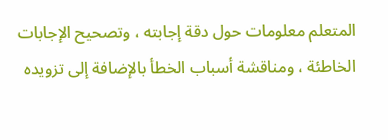المتعلم معلومات حول دقة إجابته ، وتصحيح الإجابات الخاطئة ، ومناقشة أسباب الخطأ بالإضافة إلى تزويده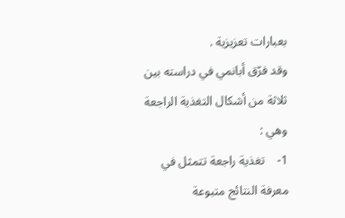بعبارات تعزيزية .
وقد فرّق أبانمي في دراسته بين ثلاثة من أشكال التغذية الراجعة وهي :
1-    تغذية راجعة تتمثل في معرفة النتائج متبوعة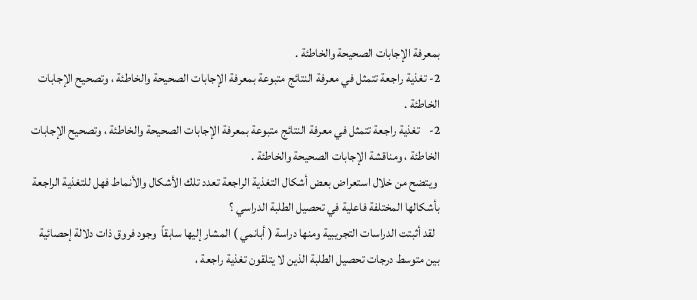بمعرفة الإجابات الصحيحة والخاطئة .
2- تغذية راجعة تتمثل في معرفة النتائج متبوعة بمعرفة الإجابات الصحيحة والخاطئة ، وتصحيح الإجابات الخاطئة .
2-    تغذية راجعة تتمثل في معرفة النتائج متبوعة بمعرفة الإجابات الصحيحة والخاطئة ، وتصحيح الإجابات الخاطئة ، ومناقشة الإجابات الصحيحة والخاطئة .
 ويتضح من خلال استعراض بعض أشكال التغذية الراجعة تعدد تلك الأشكال والأنماط فهل للتغذية الراجعة بأشكالها المختلفة فاعلية في تحصيل الطلبة الدراسي ؟
  لقد أثبتت الدراسات التجريبية ومنها دراسة ( أبانمي ) المشار إليها سابقاً  وجود فروق ذات دلالة إحصائية بين متوسط درجات تحصيل الطلبة الذين لا يتلقون تغذية راجعة ،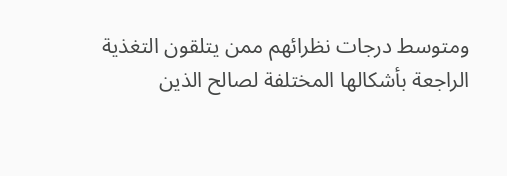ومتوسط درجات نظرائهم ممن يتلقون التغذية الراجعة بأشكالها المختلفة لصالح الذين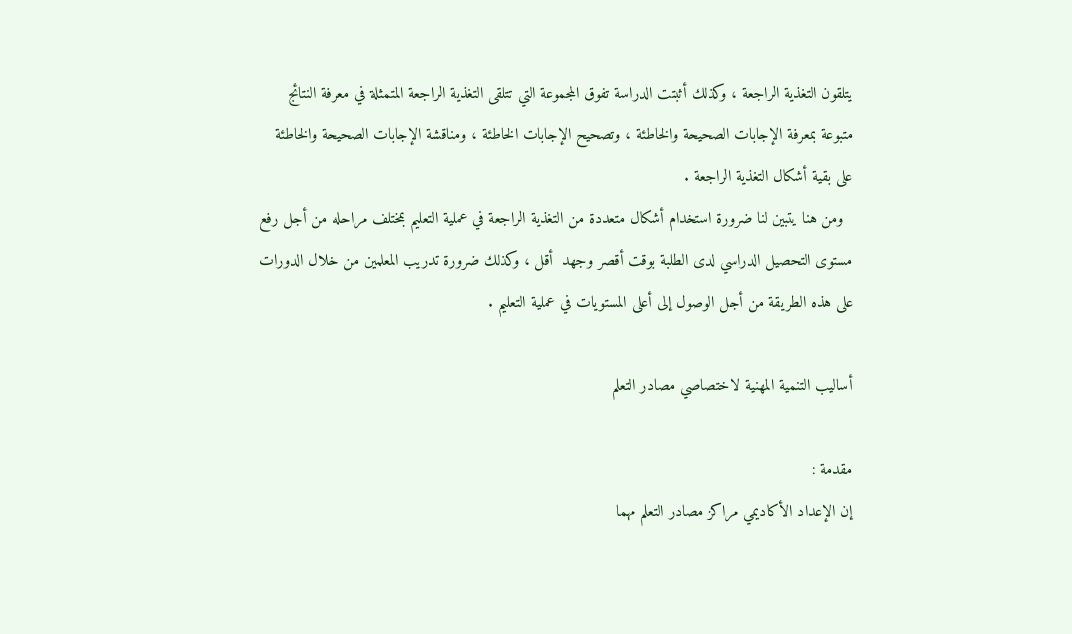يتلقون التغذية الراجعة ، وكذلك أثبتت الدراسة تفوق المجموعة التي تتلقى التغذية الراجعة المتمثلة في معرفة النتائج متبوعة بمعرفة الإجابات الصحيحة والخاطئة ، وتصحيح الإجابات الخاطئة ، ومناقشة الإجابات الصحيحة والخاطئة على بقية أشكال التغذية الراجعة .
  ومن هنا يتبين لنا ضرورة استخدام أشكال متعددة من التغذية الراجعة في عملية التعليم بمختلف مراحله من أجل رفع مستوى التحصيل الدراسي لدى الطلبة بوقت أقصر وجهد  أقل ، وكذلك ضرورة تدريب المعلمين من خلال الدورات  على هذه الطريقة من أجل الوصول إلى أعلى المستويات في عملية التعليم .

أساليب التنمية المهنية لاختصاصي مصادر التعلم

مقدمة :
إن الإعداد الأكاديمي مراكز مصادر التعلم مهما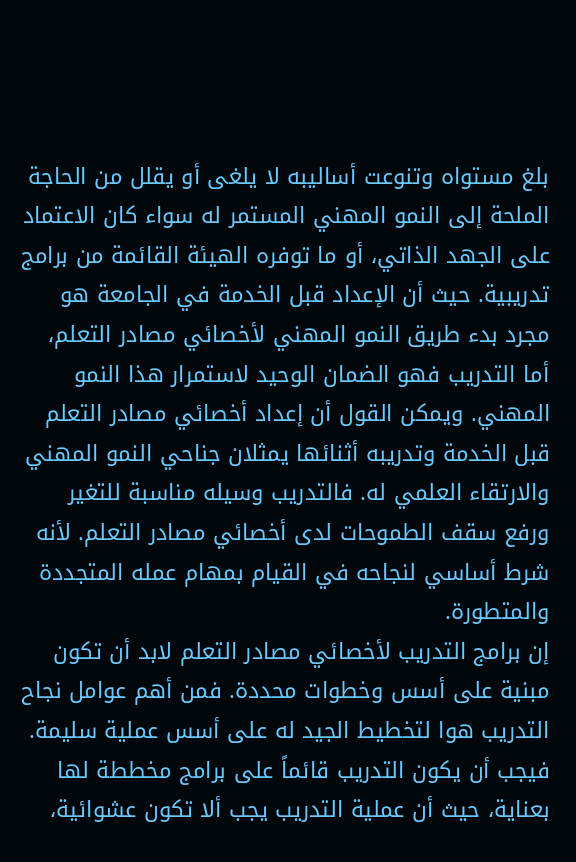بلغ مستواه وتنوعت أساليبه لا يلغى أو يقلل من الحاجة الملحة إلى النمو المهني المستمر له سواء كان الاعتماد على الجهد الذاتي، أو ما توفره الهيئة القائمة من برامج تدريبية. حيث أن الإعداد قبل الخدمة في الجامعة هو مجرد بدء طريق النمو المهني لأخصائي مصادر التعلم، أما التدريب فهو الضمان الوحيد لاستمرار هذا النمو المهني. ويمكن القول أن إعداد أخصائي مصادر التعلم قبل الخدمة وتدريبه أثنائها يمثلان جناحي النمو المهني والارتقاء العلمي له. فالتدريب وسيله مناسبة للتغير ورفع سقف الطموحات لدى أخصائي مصادر التعلم. لأنه شرط أساسي لنجاحه في القيام بمهام عمله المتجددة والمتطورة.
إن برامج التدريب لأخصائي مصادر التعلم لابد أن تكون مبنية على أسس وخطوات محددة. فمن أهم عوامل نجاح التدريب هوا لتخطيط الجيد له على أسس عملية سليمة. فيجب أن يكون التدريب قائماً على برامج مخططة لها بعناية، حيث أن عملية التدريب يجب ألا تكون عشوائية،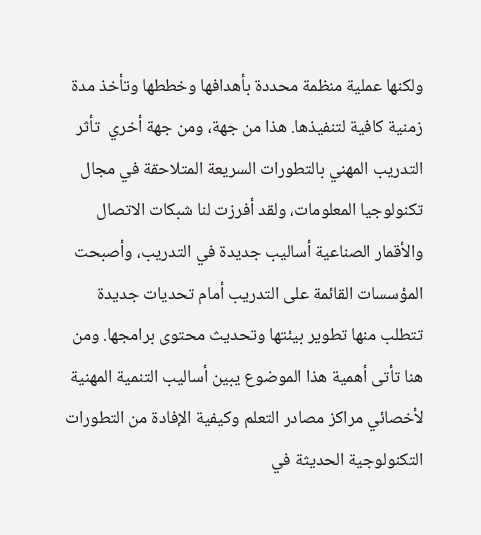ولكنها عملية منظمة محددة بأهدافها وخططها وتأخذ مدة زمنية كافية لتنفيذها. هذا من جهة، ومن جهة أخري  تأثر التدريب المهني بالتطورات السريعة المتلاحقة في مجال تكنولوجيا المعلومات، ولقد أفرزت لنا شبكات الاتصال والأقمار الصناعية أساليب جديدة في التدريب، وأصبحت المؤسسات القائمة على التدريب أمام تحديات جديدة تتطلب منها تطوير بيئتها وتحديث محتوى برامجها. ومن هنا تأتى أهمية هذا الموضوع يبين أساليب التنمية المهنية لأخصائي مراكز مصادر التعلم وكيفية الإفادة من التطورات التكنولوجية الحديثة في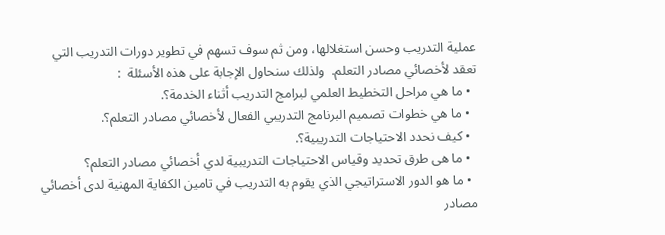عملية التدريب وحسن استغلالها، ومن ثم سوف تسهم في تطوير دورات التدريب التي تعقد لأخصائي مصادر التعلم.  ولذلك سنحاول الإجابة على هذه الأسئلة  :
  • ما هي مراحل التخطيط العلمي لبرامج التدريب أثناء الخدمة؟.
  • ما هي خطوات تصميم البرنامج التدريبي الفعال لأخصائي مصادر التعلم؟.
  • كيف نحدد الاحتياجات التدريبية؟.
  • ما هى طرق تحديد وقياس الاحتياجات التدريبية لدي أخصائي مصادر التعلم؟
  • ما هو الدور الاستراتيجي الذي يقوم به التدريب في تامين الكفاية المهنية لدى أخصائي مصادر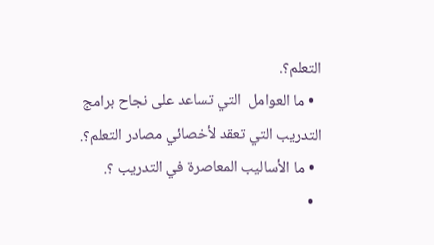التعلم؟.
  • ما العوامل  التي تساعد على نجاح برامج التدريب التي تعقد لأخصائي مصادر التعلم؟.
  • ما الأساليب المعاصرة في التدريب ؟.
  •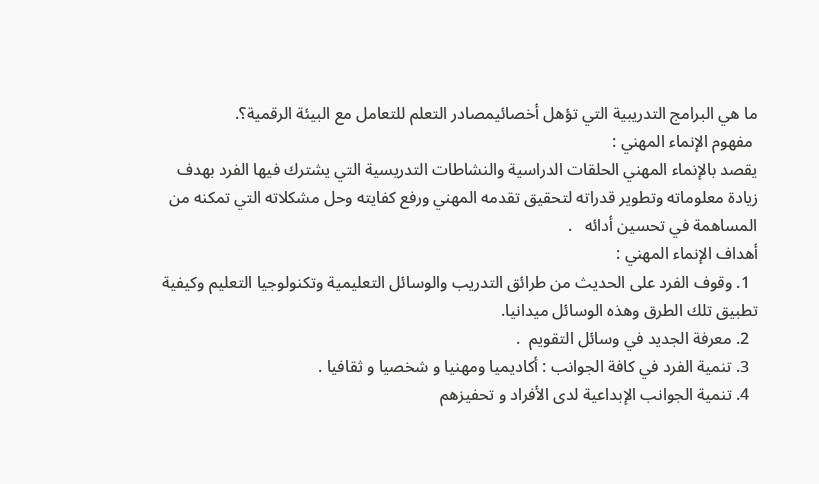ما هي البرامج التدريبية التي تؤهل أخصائيمصادر التعلم للتعامل مع البيئة الرقمية؟.
 مفهوم الإنماء المهني :
يقصد بالإنماء المهني الحلقات الدراسية والنشاطات التدريسية التي يشترك فيها الفرد بهدف زيادة معلوماته وتطوير قدراته لتحقيق تقدمه المهني ورفع كفايته وحل مشكلاته التي تمكنه من المساهمة في تحسين أدائه   .
أهداف الإنماء المهني :
  1. وقوف الفرد على الحديث من طرائق التدريب والوسائل التعليمية وتكنولوجيا التعليم وكيفية تطبيق تلك الطرق وهذه الوسائل ميدانيا.
  2. معرفة الجديد في وسائل التقويم  .
  3. تنمية الفرد في كافة الجوانب : أكاديميا ومهنيا و شخصيا و ثقافيا .
  4. تنمية الجوانب الإبداعية لدى الأفراد و تحفيزهم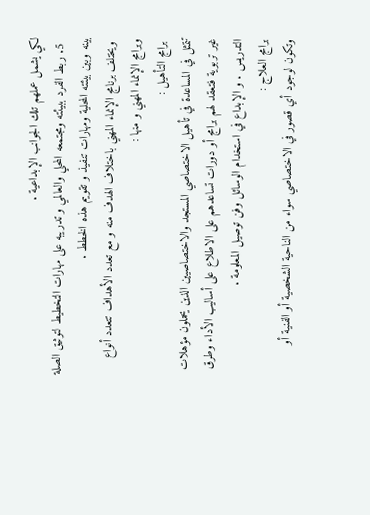لكي يشمل عملهم تلك الجوانب الإبداعية .
  5. ربط الفرد ببيئته ومجتمعه المحلي والعالمي و تدريبه على مهارات التخطيط لتوثيق الصلة بينه وبين بيئته المحلية ومهارات تنفيذ و تقويم هذه الخطط .
 ويختلف برنامج الإنماء المهني باختلاف الهدف منه و مع تعدد الأهداف تتعدد أنواع وبرامج الإنماء المهني و منها :
 برامج التأهيل :
تتمثل في المساعدة في تأهيل الاختصاصي المستجد والاختصاصيين الذين يحملون مؤهلات غير تربوية فتعقد لهم برامج أو دورات تساعدهم على الاطلاع على أساليب الأداء وطرق التدريس . و الإبداع في استخدام الوسائل وفن توصيل المعلومة .
برامج العلاج :
وتكون لوجود أي قصور في الاختصاصي سواء من الناحية الشخصية أو الفنية أو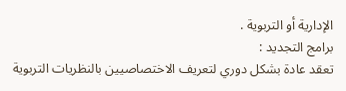الإدارية أو التربوية .
برامج التجديد :
تعقد عادة بشكل دوري لتعريف الاختصاصيين بالنظريات التربوية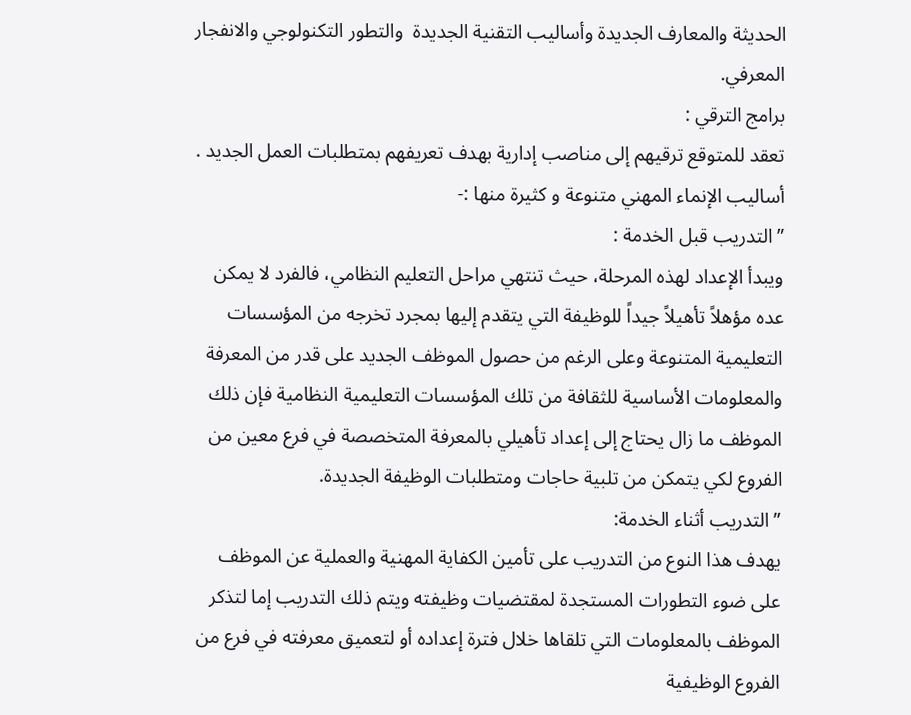الحديثة والمعارف الجديدة وأساليب التقنية الجديدة  والتطور التكنولوجي والانفجار المعرفي.
برامج الترقي :
تعقد للمتوقع ترقيهم إلى مناصب إدارية بهدف تعريفهم بمتطلبات العمل الجديد .
أساليب الإنماء المهني متنوعة و كثيرة منها :-
” التدريب قبل الخدمة :
ويبدأ الإعداد لهذه المرحلة، حيث تنتهي مراحل التعليم النظامي، فالفرد لا يمكن عده مؤهلاً تأهيلاً جيداً للوظيفة التي يتقدم إليها بمجرد تخرجه من المؤسسات التعليمية المتنوعة وعلى الرغم من حصول الموظف الجديد على قدر من المعرفة والمعلومات الأساسية للثقافة من تلك المؤسسات التعليمية النظامية فإن ذلك الموظف ما زال يحتاج إلى إعداد تأهيلي بالمعرفة المتخصصة في فرع معين من الفروع لكي يتمكن من تلبية حاجات ومتطلبات الوظيفة الجديدة.
” التدريب أثناء الخدمة:
يهدف هذا النوع من التدريب على تأمين الكفاية المهنية والعملية عن الموظف على ضوء التطورات المستجدة لمقتضيات وظيفته ويتم ذلك التدريب إما لتذكر الموظف بالمعلومات التي تلقاها خلال فترة إعداده أو لتعميق معرفته في فرع من الفروع الوظيفية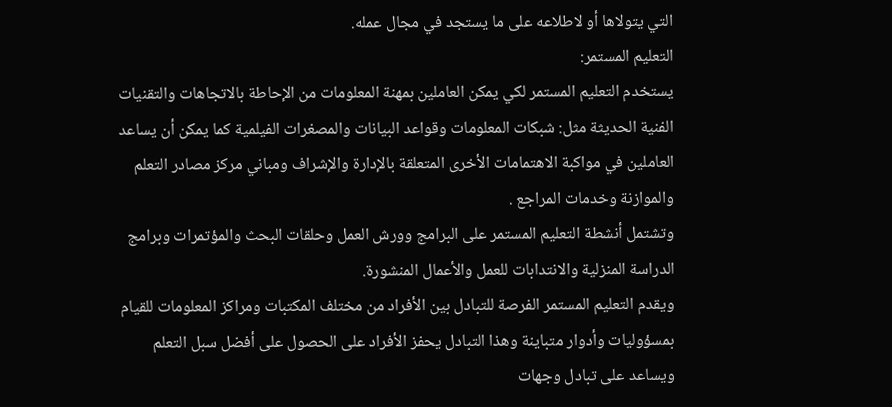التي يتولاها أو لاطلاعه على ما يستجد في مجال عمله.
التعليم المستمر:
يستخدم التعليم المستمر لكي يمكن العاملين بمهنة المعلومات من الإحاطة بالاتجاهات والتقنيات الفنية الحديثة مثل: شبكات المعلومات وقواعد البيانات والمصغرات الفيلمية كما يمكن أن يساعد العاملين في مواكبة الاهتمامات الأخرى المتعلقة بالإدارة والإشراف ومباني مركز مصادر التعلم والموازنة وخدمات المراجع .
وتشتمل أنشطة التعليم المستمر على البرامج وورش العمل وحلقات البحث والمؤتمرات وبرامج الدراسة المنزلية والانتدابات للعمل والأعمال المنشورة.
ويقدم التعليم المستمر الفرصة للتبادل بين الأفراد من مختلف المكتبات ومراكز المعلومات للقيام بمسؤوليات وأدوار متباينة وهذا التبادل يحفز الأفراد على الحصول على أفضل سبل التعلم ويساعد على تبادل وجهات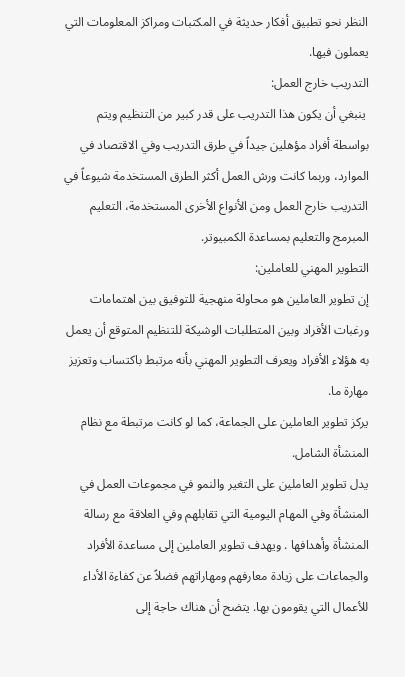النظر نحو تطبيق أفكار حديثة في المكتبات ومراكز المعلومات التي يعملون فيها.
التدريب خارج العمل:
 ينبغي أن يكون هذا التدريب على قدر كبير من التنظيم ويتم بواسطة أفراد مؤهلين جيداً في طرق التدريب وفي الاقتصاد في الموارد، وربما كانت ورش العمل أكثر الطرق المستخدمة شيوعاً في التدريب خارج العمل ومن الأنواع الأخرى المستخدمة، التعليم المبرمج والتعليم بمساعدة الكمبيوتر.
التطوير المهني للعاملين:
إن تطوير العاملين هو محاولة منهجية للتوفيق بين اهتمامات ورغبات الأفراد وبين المتطلبات الوشيكة للتنظيم المتوقع أن يعمل به هؤلاء الأفراد ويعرف التطوير المهني بأنه مرتبط باكتساب وتعزيز مهارة ما.
يركز تطوير العاملين على الجماعة، كما لو كانت مرتبطة مع نظام المنشأة الشامل.
يدل تطوير العاملين على التغير والنمو في مجموعات العمل في المنشأة وفي المهام اليومية التي تقابلهم وفي العلاقة مع رسالة المنشأة وأهدافها . ويهدف تطوير العاملين إلى مساعدة الأفراد والجماعات على زيادة معارفهم ومهاراتهم فضلاً عن كفاءة الأداء للأعمال التي يقومون بها. يتضح أن هناك حاجة إلى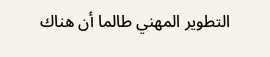التطوير المهني طالما أن هناك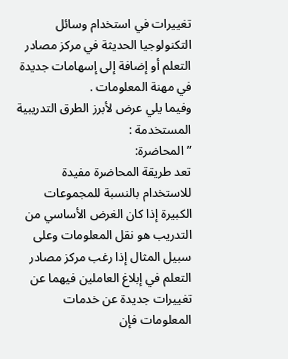تغييرات في استخدام وسائل التكنولوجيا الحديثة في مركز مصادر التعلم أو إضافة إلى إسهامات جديدة في مهنة المعلومات .
وفيما يلي عرض لأبرز الطرق التدريبية المستخدمة :
” المحاضرة:
تعد طريقة المحاضرة مفيدة للاستخدام بالنسبة للمجموعات الكبيرة إذا كان الغرض الأساسي من التدريب هو نقل المعلومات وعلى سبيل المثال إذا رغب مركز مصادر التعلم في إبلاغ العاملين فيهما عن تغييرات جديدة عن خدمات المعلومات فإن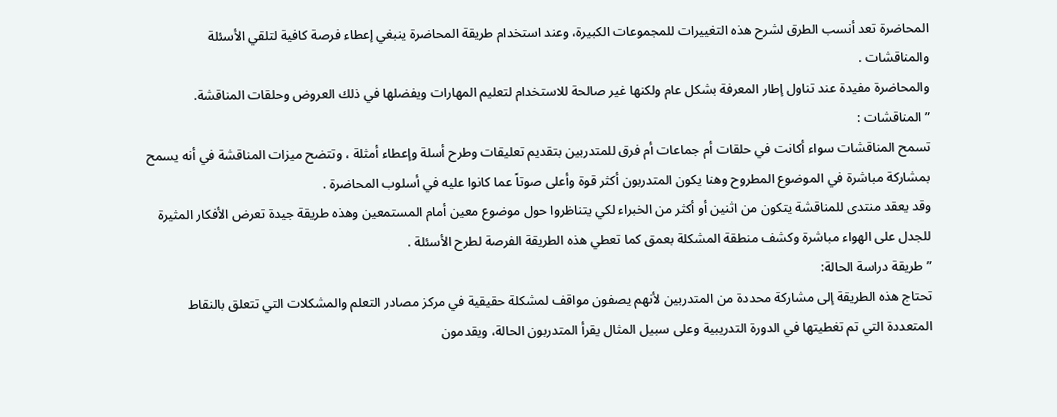المحاضرة تعد أنسب الطرق لشرح هذه التغييرات للمجموعات الكبيرة، وعند استخدام طريقة المحاضرة ينبغي إعطاء فرصة كافية لتلقي الأسئلة والمناقشات .
والمحاضرة مفيدة عند تناول إطار المعرفة بشكل عام ولكنها غير صالحة للاستخدام لتعليم المهارات ويفضلها في ذلك العروض وحلقات المناقشة.
” المناقشات :
تسمح المناقشات سواء أكانت في حلقات أم جماعات أم فرق للمتدربين بتقديم تعليقات وطرح أسلة وإعطاء أمثلة ، وتتضح ميزات المناقشة في أنه يسمح بمشاركة مباشرة في الموضوع المطروح وهنا يكون المتدربون أكثر قوة وأعلى صوتاً عما كانوا عليه في أسلوب المحاضرة .
وقد يعقد منتدى للمناقشة يتكون من اثنين أو أكثر من الخبراء لكي يتناظروا حول موضوع معين أمام المستمعين وهذه طريقة جيدة تعرض الأفكار المثيرة للجدل على الهواء مباشرة وكشف منطقة المشكلة بعمق كما تعطي هذه الطريقة الفرصة لطرح الأسئلة .
” طريقة دراسة الحالة:
تحتاج هذه الطريقة إلى مشاركة محددة من المتدربين لأنهم يصفون مواقف لمشكلة حقيقية في مركز مصادر التعلم والمشكلات التي تتعلق بالنقاط المتعددة التي تم تغطيتها في الدورة التدريبية وعلى سبيل المثال يقرأ المتدربون الحالة، ويقدمون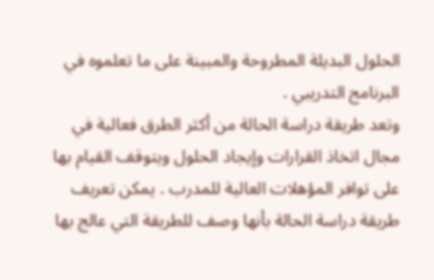الحلول البديلة المطروحة والمبينة على ما تعلموه في البرنامج التدريبي .
وتعد طريقة دراسة الحالة من أكثر الطرق فعالية في مجال اتخاذ القرارات وإيجاد الحلول ويتوقف القيام بها على توافر المؤهلات العالية للمدرب . يمكن تعريف طريقة دراسة الحالة بأنها وصف للطريقة التي عالج بها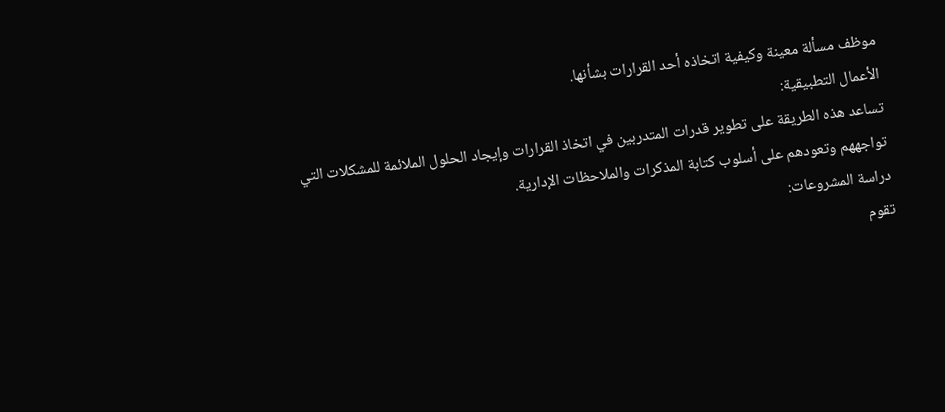موظف مسألة معينة وكيفية اتخاذه أحد القرارات بشأنها.
الأعمال التطبيقية:
تساعد هذه الطريقة على تطوير قدرات المتدربين في اتخاذ القرارات وإيجاد الحلول الملائمة للمشكلات التي تواجههم وتعودهم على أسلوب كتابة المذكرات والملاحظات الإدارية.
دراسة المشروعات:
تقوم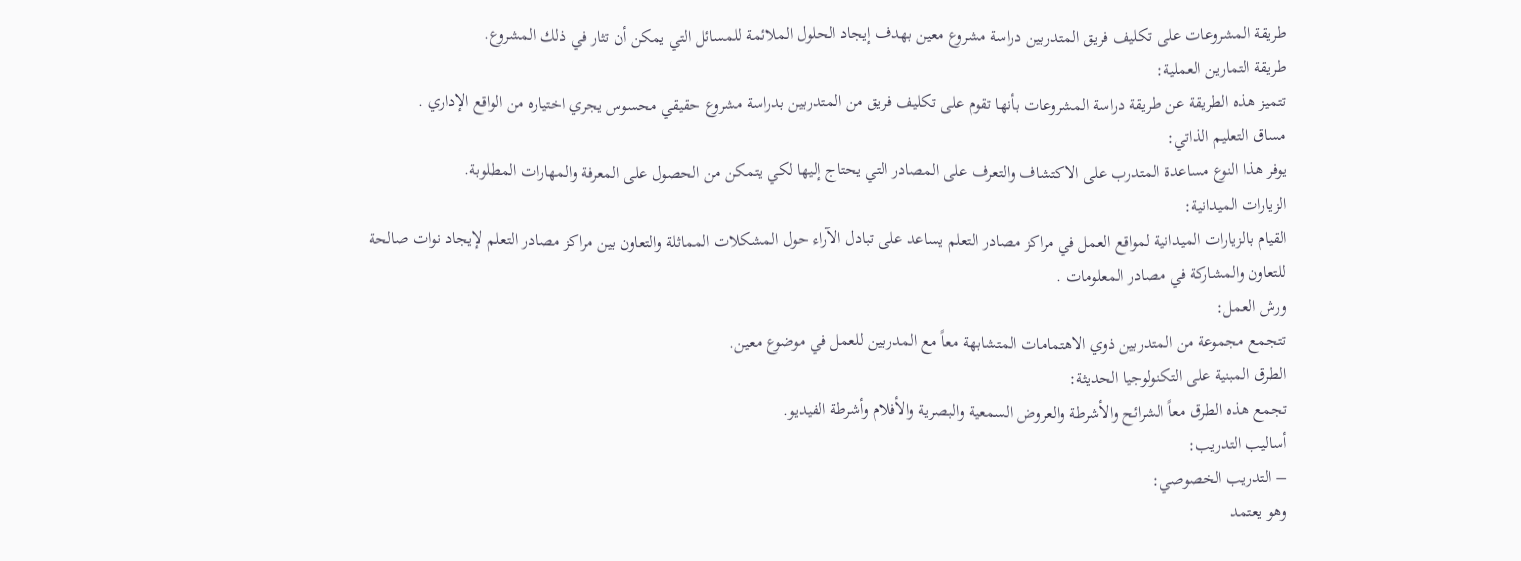طريقة المشروعات على تكليف فريق المتدربين دراسة مشروع معين بهدف إيجاد الحلول الملائمة للمسائل التي يمكن أن تثار في ذلك المشروع.
طريقة التمارين العملية:
تتميز هذه الطريقة عن طريقة دراسة المشروعات بأنها تقوم على تكليف فريق من المتدربين بدراسة مشروع حقيقي محسوس يجري اختياره من الواقع الإداري .
مساق التعليم الذاتي:
يوفر هذا النوع مساعدة المتدرب على الاكتشاف والتعرف على المصادر التي يحتاج إليها لكي يتمكن من الحصول على المعرفة والمهارات المطلوبة.
الزيارات الميدانية:
القيام بالزيارات الميدانية لمواقع العمل في مراكز مصادر التعلم يساعد على تبادل الآراء حول المشكلات المماثلة والتعاون بين مراكز مصادر التعلم لإيجاد نوات صالحة للتعاون والمشاركة في مصادر المعلومات .
ورش العمل:
تتجمع مجموعة من المتدربين ذوي الاهتمامات المتشابهة معاً مع المدربين للعمل في موضوع معين.
الطرق المبنية على التكنولوجيا الحديثة:
تجمع هذه الطرق معاً الشرائح والأشرطة والعروض السمعية والبصرية والأفلام وأشرطة الفيديو.
أساليب التدريب:
– التدريب الخصوصي:
وهو يعتمد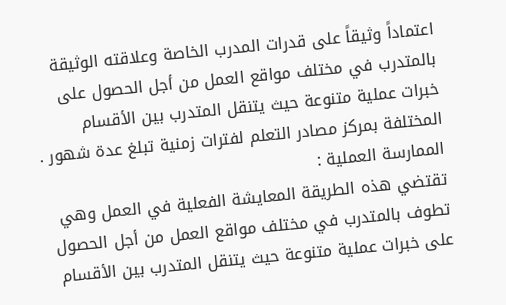اعتماداً وثيقاً على قدرات المدرب الخاصة وعلاقته الوثيقة بالمتدرب في مختلف مواقع العمل من أجل الحصول على خبرات عملية متنوعة حيث يتنقل المتدرب بين الأقسام المختلفة بمركز مصادر التعلم لفترات زمنية تبلغ عدة شهور .
الممارسة العملية :
تقتضي هذه الطريقة المعايشة الفعلية في العمل وهي تطوف بالمتدرب في مختلف مواقع العمل من أجل الحصول على خبرات عملية متنوعة حيث يتنقل المتدرب بين الأقسام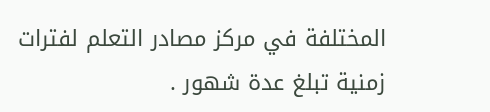المختلفة في مركز مصادر التعلم لفترات زمنية تبلغ عدة شهور .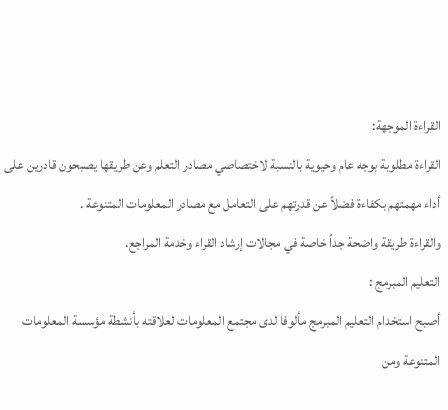القراءة الموجهة:
القراءة مطلوبة بوجه عام وحيوية بالنسبة لاختصاصي مصادر التعلم وعن طريقها يصبحون قادرين على أداء مهمتهم بكفاءة فضلاً عن قدرتهم على التعامل مع مصادر المعلومات المتنوعة .
والقراءة طريقة واضحة جداً خاصة في مجالات إرشاد القراء وخدمة المراجع.
التعليم المبرمج :
أصبح استخدام التعليم المبرمج مألوفا لدى مجتمع المعلومات لعلاقته بأنشطة مؤسسة المعلومات المتنوعة ومن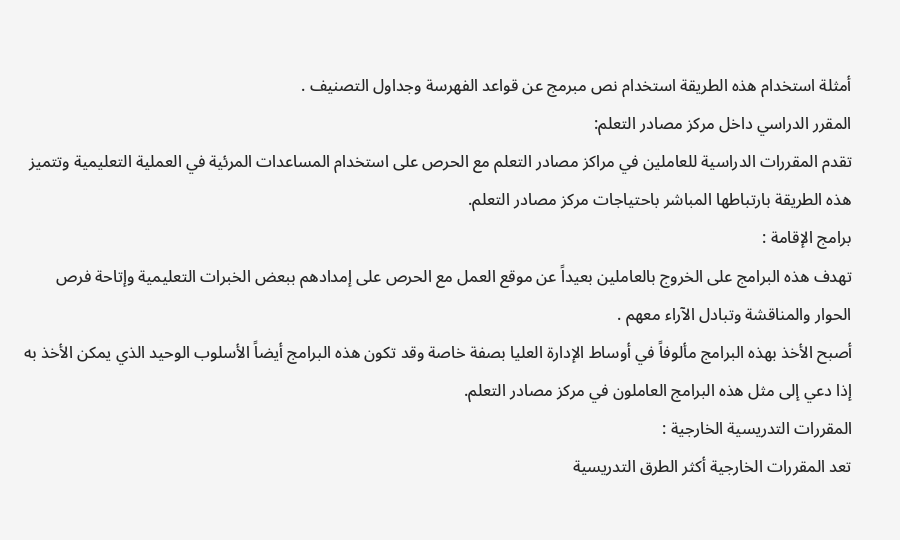أمثلة استخدام هذه الطريقة استخدام نص مبرمج عن قواعد الفهرسة وجداول التصنيف .
المقرر الدراسي داخل مركز مصادر التعلم:
تقدم المقررات الدراسية للعاملين في مراكز مصادر التعلم مع الحرص على استخدام المساعدات المرئية في العملية التعليمية وتتميز هذه الطريقة بارتباطها المباشر باحتياجات مركز مصادر التعلم.
برامج الإقامة :
تهدف هذه البرامج على الخروج بالعاملين بعيداً عن موقع العمل مع الحرص على إمدادهم ببعض الخبرات التعليمية وإتاحة فرص الحوار والمناقشة وتبادل الآراء معهم .
أصبح الأخذ بهذه البرامج مألوفاً في أوساط الإدارة العليا بصفة خاصة وقد تكون هذه البرامج أيضاً الأسلوب الوحيد الذي يمكن الأخذ به إذا دعي إلى مثل هذه البرامج العاملون في مركز مصادر التعلم.
المقررات التدريسية الخارجية :
تعد المقررات الخارجية أكثر الطرق التدريسية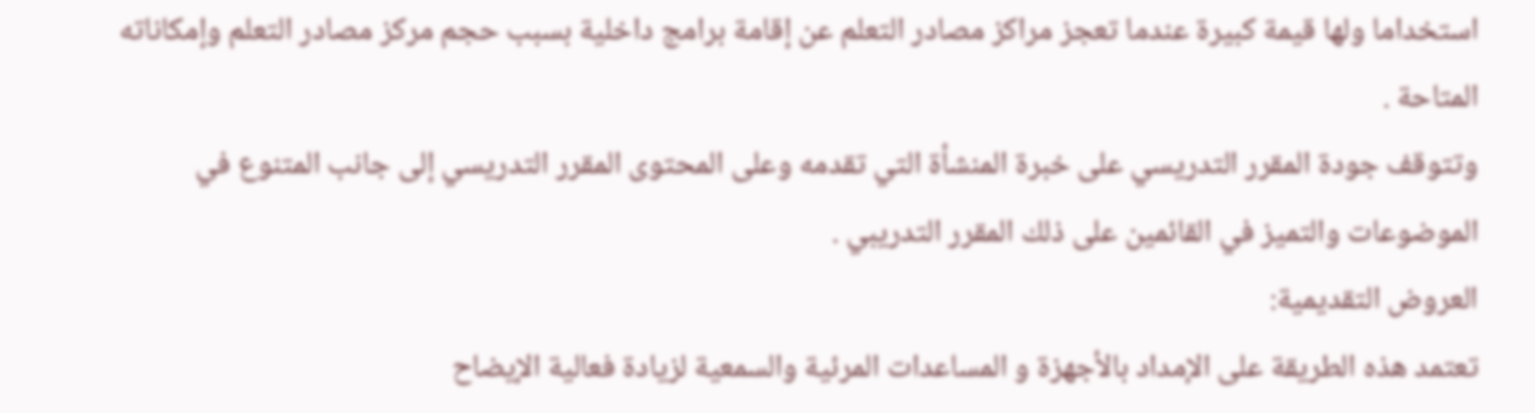استخداما ولها قيمة كبيرة عندما تعجز مراكز مصادر التعلم عن إقامة برامج داخلية بسبب حجم مركز مصادر التعلم وإمكاناته المتاحة .
وتتوقف جودة المقرر التدريسي على خبرة المنشأة التي تقدمه وعلى المحتوى المقرر التدريسي إلى جانب المتنوع في الموضوعات والتميز في القائمين على ذلك المقرر التدريبي .
العروض التقديمية:
تعتمد هذه الطريقة على الإمداد بالأجهزة و المساعدات المرئية والسمعية لزيادة فعالية الإيضاح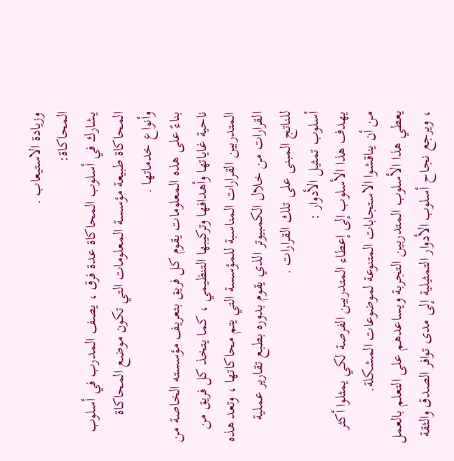وزيادة الاستيعاب .
المحاكاة:
يشارك في أسلوب المحاكاة عدة فرق ، يصف المدرب في أسلوب المحاكاة طبيعة مؤسسة المعلومات التي تكون موضع المحاكاة وأنواع خدماتها .
بناءً على هذه المعلومات يقوم كل فريق بتعريف مؤسسته الخاصة من ناحية غاياتها وأهدافها وتركيبها التنظيمي ، كما يتخذ كل فريق من المتدربين القرارات المناسبة للمؤسسة التي يتم محاكاتها ، وتعد هذه القرارات من خلال الكمبيوتر الذي يقوم بدوره بطبع تقارير عملية للناتج المبنى على تلك القرارات .
أسلوب تمثيل الأدوار :
يهدف هذا الأسلوب إلى إعطاء المتدربين الفرصة لكي يمثلوا أكثر من أن يناقشوا الاستجابات المتنوعة لموضوعات المشكلة.
يعطي هذا الأسلوب المتدربين التجربة ويساعدهم على التعلم بالعمل ، ويرجع نجاح أسلوب الأدوار التمثيلية إلى مدى توافر الصدق والثقة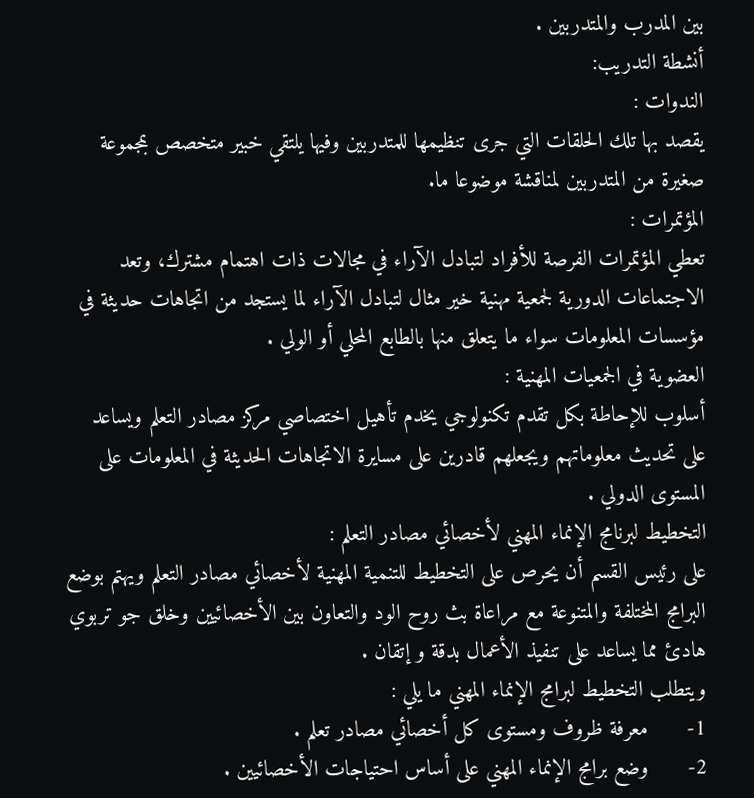بين المدرب والمتدربين .
أنشطة التدريب:
الندوات :
يقصد بها تلك الحلقات التي جرى تنظيمها للمتدربين وفيها يلتقي خبير متخصص بمجموعة صغيرة من المتدربين لمناقشة موضوعا ما.
المؤتمرات :
تعطي المؤتمرات الفرصة للأفراد لتبادل الآراء في مجالات ذات اهتمام مشترك، وتعد الاجتماعات الدورية لجمعية مهنية خير مثال لتبادل الآراء لما يستجد من اتجاهات حديثة في مؤسسات المعلومات سواء ما يتعلق منها بالطابع المحلي أو الولي .
العضوية في الجمعيات المهنية :
أسلوب للإحاطة بكل تقدم تكنولوجي يخدم تأهيل اختصاصي مركز مصادر التعلم ويساعد على تحديث معلوماتهم ويجعلهم قادرين على مسايرة الاتجاهات الحديثة في المعلومات على المستوى الدولي .
التخطيط لبرنامج الإنماء المهني لأخصائي مصادر التعلم :
على رئيس القسم أن يحرص على التخطيط للتنمية المهنية لأخصائي مصادر التعلم ويهتم بوضع البرامج المختلفة والمتنوعة مع مراعاة بث روح الود والتعاون بين الأخصائيين وخلق جو تربوي هادئ مما يساعد على تنفيذ الأعمال بدقة و إتقان .
ويتطلب التخطيط لبرامج الإنماء المهني ما يلي :
1-      معرفة ظروف ومستوى كل أخصائي مصادر تعلم .
2-      وضع برامج الإنماء المهني على أساس احتياجات الأخصائيين .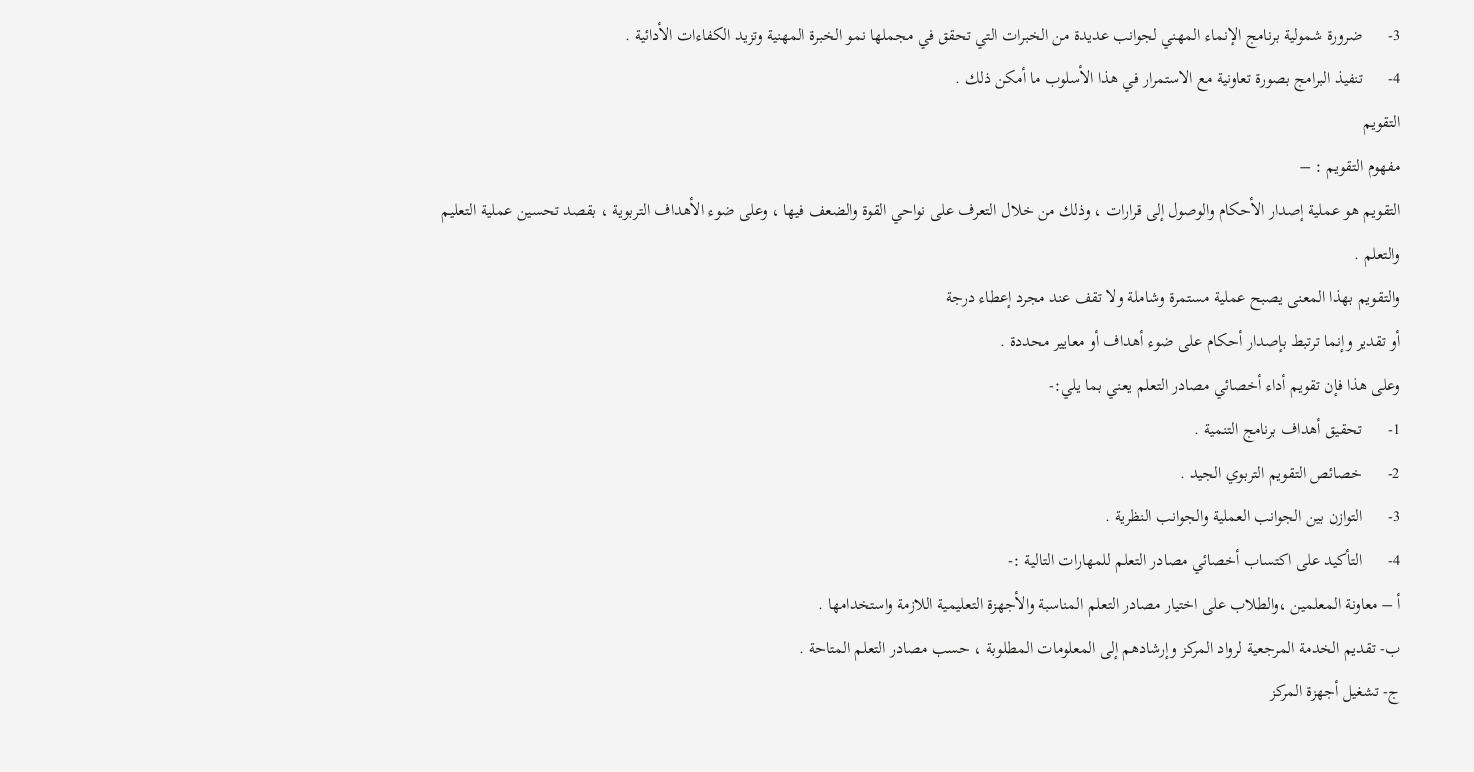3-      ضرورة شمولية برنامج الإنماء المهني لجوانب عديدة من الخبرات التي تحقق في مجملها نمو الخبرة المهنية وتزيد الكفاءات الأدائية .
4-      تنفيذ البرامج بصورة تعاونية مع الاستمرار في هذا الأسلوب ما أمكن ذلك .
التقويم
مفهوم التقويم : –
التقويم هو عملية إصدار الأحكام والوصول إلى قرارات ، وذلك من خلال التعرف على نواحي القوة والضعف فيها ، وعلى ضوء الأهداف التربوية ، بقصد تحسين عملية التعليم والتعلم .
والتقويم بهذا المعنى يصبح عملية مستمرة وشاملة ولا تقف عند مجرد إعطاء درجة
أو تقدير وإنما ترتبط بإصدار أحكام على ضوء أهداف أو معايير محددة .
وعلى هذا فإن تقويم أداء أخصائي مصادر التعلم يعني بما يلي:-
1-      تحقيق أهداف برنامج التنمية .
2-      خصائص التقويم التربوي الجيد .
3-      التوازن بين الجوانب العملية والجوانب النظرية .
4-      التأكيد على اكتساب أخصائي مصادر التعلم للمهارات التالية :-
أ – معاونة المعلمين ،والطلاب على اختيار مصادر التعلم المناسبة والأجهزة التعليمية اللازمة واستخدامها .
ب- تقديم الخدمة المرجعية لرواد المركز وإرشادهم إلى المعلومات المطلوبة ، حسب مصادر التعلم المتاحة .
ج- تشغيل أجهزة المركز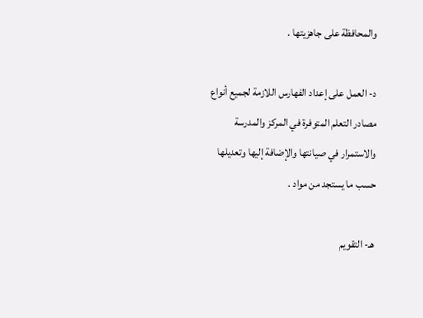والمحافظة على جاهزيتها .

د- العمل على إعداد الفهارس اللازمة لجميع أنواع مصادر التعلم المتوفرة في المركز والمدرسة والاستمرار في صيانتها والإضافة إليها وتعديلها حسب ما يستجد من مواد .

هـ- التقويم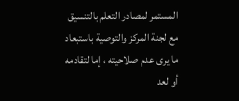المستمر لمصادر التعلم بالتنسيق مع لجنة المركز والتوصية باستبعاد ما يرى عدم صلاحيته ، إما لتقادمه أو لعد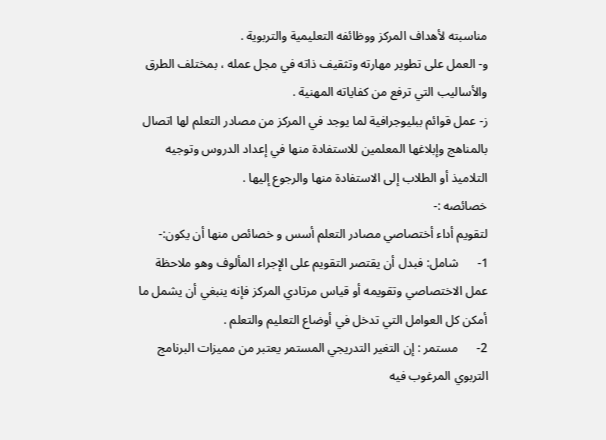مناسبته لأهداف المركز ووظائفه التعليمية والتربوية .
و- العمل على تطوير مهارته وتثقيف ذاته في مجل عمله ، بمختلف الطرق والأساليب التي ترفع من كفاياته المهنية .
ز- عمل قوائم ببليوجرافية لما يوجد في المركز من مصادر التعلم لها اتصال بالمناهج وإبلاغها المعلمين للاستفادة منها في إعداد الدروس وتوجيه التلاميذ أو الطلاب إلى الاستفادة منها والرجوع إليها .
خصائصه :-
لتقويم أداء أختصاصي مصادر التعلم أسس و خصائص منها أن يكون:-
1-      شامل: فبدل أن يقتصر التقويم على الإجراء المألوف وهو ملاحظة عمل الاختصاصي وتقويمه أو قياس مرتادي المركز فإنه ينبغي أن يشمل ما أمكن كل العوامل التي تدخل في أوضاع التعليم والتعلم .
2-      مستمر : إن التغير التدريجي المستمر يعتبر من مميزات البرنامج التربوي المرغوب فيه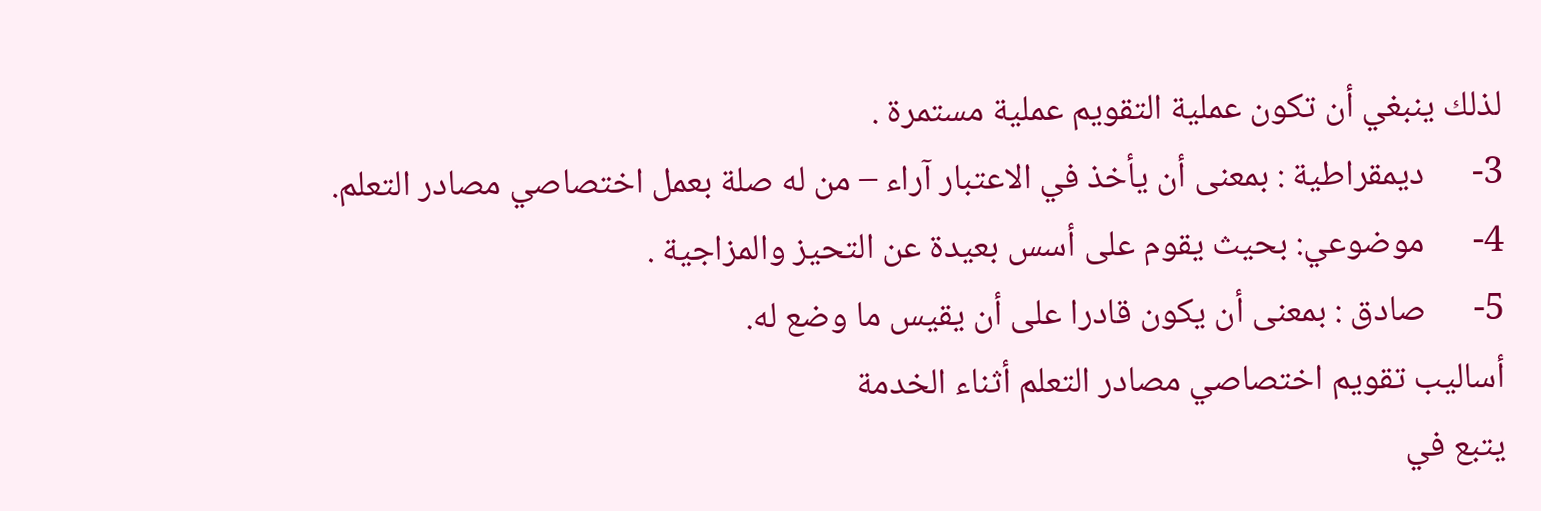لذلك ينبغي أن تكون عملية التقويم عملية مستمرة .
3-      ديمقراطية : بمعنى أن يأخذ في الاعتبار آراء – من له صلة بعمل اختصاصي مصادر التعلم.
4-      موضوعي: بحيث يقوم على أسس بعيدة عن التحيز والمزاجية .
5-      صادق : بمعنى أن يكون قادرا على أن يقيس ما وضع له.
أساليب تقويم اختصاصي مصادر التعلم أثناء الخدمة
يتبع في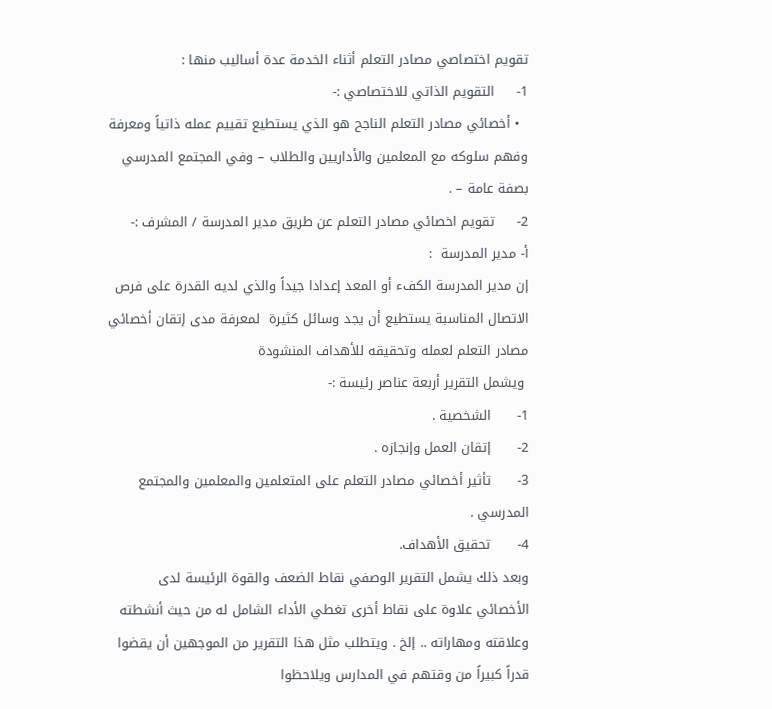تقويم اختصاصي مصادر التعلم أثناء الخدمة عدة أساليب منها :
1-     التقويم الذاتي للاختصاصي :-
  • أخصائي مصادر التعلم الناجح هو الذي يستطيع تقييم عمله ذاتياً ومعرفة وفهم سلوكه مع المعلمين والأداريين والطلاب – وفي المجتمع المدرسي بصفة عامة – .
2-     تقويم اخصائي مصادر التعلم عن طريق مدير المدرسة / المشرف :-
أ- مدير المدرسة  :
إن مدير المدرسة الكفء أو المعد إعدادا جيداً والذي لديه القدرة على فرص الاتصال المناسبة يستطيع أن يجد وسائل كثيرة  لمعرفة مدى إتقان أخصائي مصادر التعلم لعمله وتحقيقه للأهداف المنشودة
 ويشمل التقرير أربعة عناصر رئيسة :-
1-      الشخصية .
2-      إتقان العمل وإنجازه .
3-      تأثير أخصائي مصادر التعلم على المتعلمين والمعلمين والمجتمع المدرسي .
4-      تحقيق الأهداف.
وبعد ذلك يشمل التقرير الوصفي نقاط الضعف والقوة الرئيسة لدى الأخصائي علاوة على نقاط أخرى تغطي الأداء الشامل له من حيث أنشطته وعلاقته ومهاراته .. إلخ . ويتطلب مثل هذا التقرير من الموجهين أن يقضوا قدراً كبيراً من وقتهم في المدارس ويلاحظوا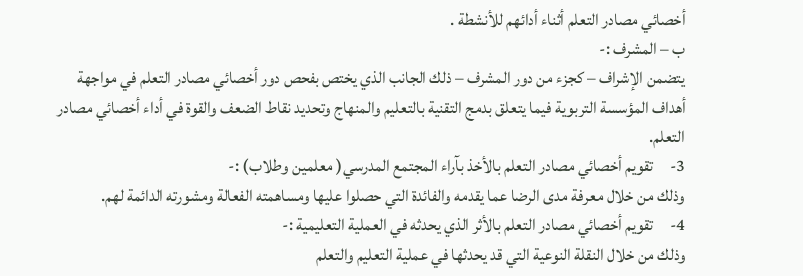أخصائي مصادر التعلم أثناء أدائهم للأنشطة .
ب – المشرف :-
يتضمن الإشراف – كجزء من دور المشرف – ذلك الجانب الذي يختص بفحص دور أخصائي مصادر التعلم في مواجهة أهداف المؤسسة التربوية فيما يتعلق بدمج التقنية بالتعليم والمنهاج وتحديد نقاط الضعف والقوة في أداء أخصائي مصادر التعلم.
3-     تقويم أخصائي مصادر التعلم بالأخذ بآراء المجتمع المدرسي( معلمين وطلاب) :-
وذلك من خلال معرفة مدى الرضا عما يقدمه والفائدة التي حصلوا عليها ومساهمته الفعالة ومشورته الدائمة لهم.
4-     تقويم أخصائي مصادر التعلم بالأثر الذي يحدثه في العملية التعليمية :-
وذلك من خلال النقلة النوعية التي قد يحدثها في عملية التعليم والتعلم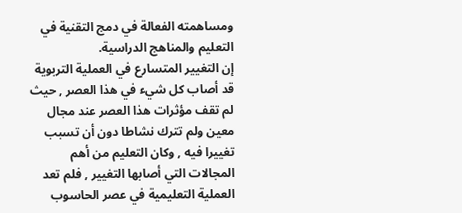ومساهمته الفعالة في دمج التقنية في التعليم والمناهج الدراسية.
إن التغيير المتسارع في العملية التربوية قد أصاب كل شيء في هذا العصر , حيث لم تقف مؤثرات هذا العصر عند مجال معين ولم تترك نشاطا دون أن تسبب تغييرا فيه , وكان التعليم من أهم المجالات التي أصابها التغيير , فلم تعد العملية التعليمية في عصر الحاسوب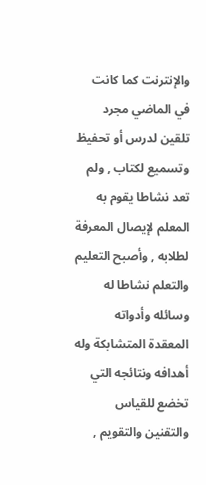والإنترنت كما كانت في الماضي مجرد تلقين لدرس أو تحفيظ وتسميع لكتاب , ولم تعد نشاطا يقوم به المعلم لإيصال المعرفة لطلابه , وأصبح التعليم والتعلم نشاطا له وسائله وأدواته المعقدة المتشابكة وله أهدافه ونتائجه التي تخضع للقياس والتقنين والتقويم ,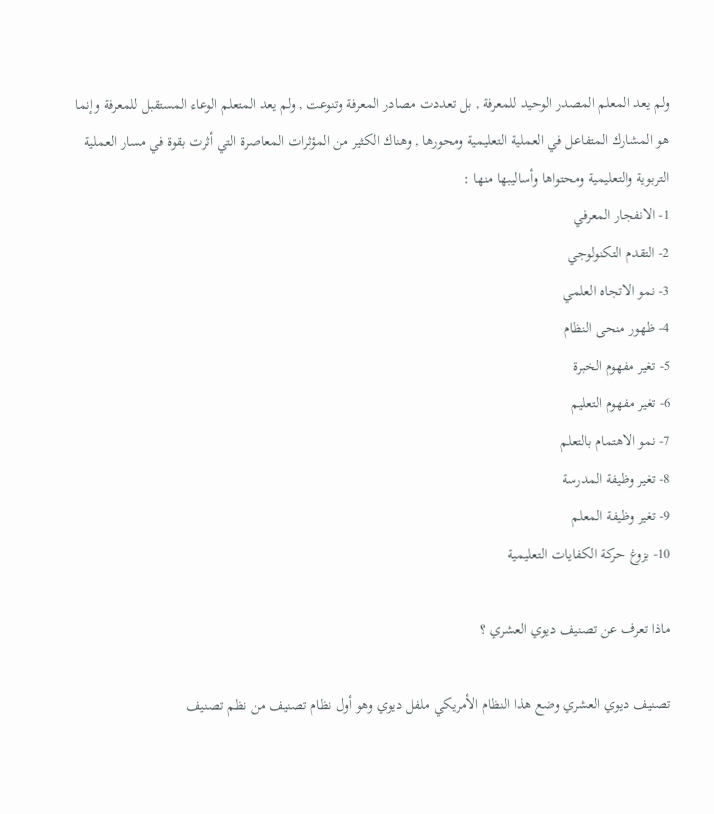ولم يعد المعلم المصدر الوحيد للمعرفة , بل تعددت مصادر المعرفة وتنوعت , ولم يعد المتعلم الوعاء المستقبل للمعرفة وإنما هو المشارك المتفاعل في العملية التعليمية ومحورها , وهناك الكثير من المؤثرات المعاصرة التي أثرت بقوة في مسار العملية التربوية والتعليمية ومحتواها وأساليبها منها :
1- الانفجار المعرفي
2- التقدم التكنولوجي
3- نمو الاتجاه العلمي
4- ظهور منحى النظام
5- تغير مفهوم الخبرة
6- تغير مفهوم التعليم
7- نمو الاهتمام بالتعلم
8- تغير وظيفة المدرسة
9- تغير وظيفة المعلم
10- بزوغ حركة الكفايات التعليمية

ماذا تعرف عن تصنيف ديوي العشري ؟

تصنيف ديوي العشري وضع هذا النظام الأمريكي ملفل ديوي وهو أول نظام تصنيف من نظم تصنيف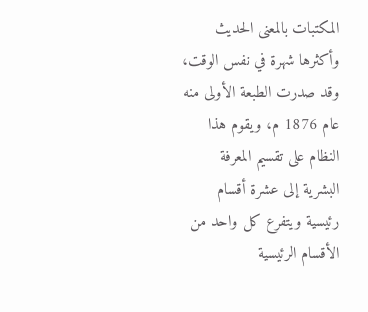المكتبات بالمعنى الحديث وأكثرها شهرة في نفس الوقت، وقد صدرت الطبعة الأولى منه عام 1876 م، ويقوم هذا النظام على تقسيم المعرفة البشرية إلى عشرة أقسام رئيسية ويتفرع كل واحد من الأقسام الرئيسية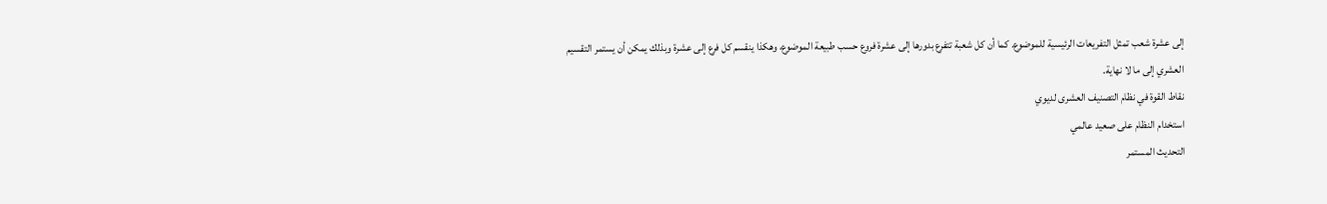إلى عشرة شعب تمثل التفريعات الرئيسية للموضوع. كما أن كل شعبة تتفرع بدورها إلى عشرة فروع حسب طبيعة الموضوع، وهكذا ينقسم كل فرع إلى عشرة وبذلك يمكن أن يستمر التقسيم العشري إلى ما لا نهاية.
نقاط القوة في نظام التصنيف العشرى لديوي
استخدام النظام على صعيد عالمي
التحديث المستمر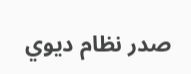صدر نظام ديوي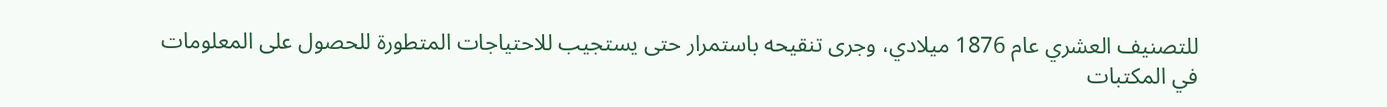للتصنيف العشري عام 1876 ميلادي، وجرى تنقيحه باستمرار حتى يستجيب للاحتياجات المتطورة للحصول على المعلومات في المكتبات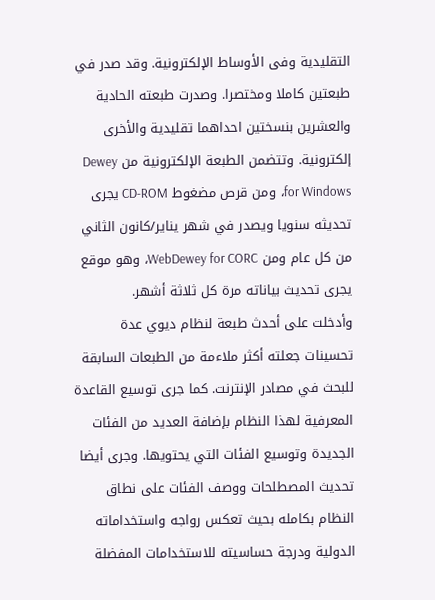التقليدية وفى الأوساط الإلكترونية. وقد صدر في طبعتين كاملا ومختصرا. وصدرت طبعته الحادية والعشرين بنسختين احداهما تقليدية والأخرى إلكترونية. وتتضمن الطبعة الإلكترونية من Dewey for Windows، ومن قرص مضغوط CD-ROM يجرى تحديثه سنويا ويصدر في شهر يناير/كانون الثاني من كل عام ومن WebDewey for CORC، وهو موقع يجرى تحديث بياناته مرة كل ثلاثة أشهر.
وأدخلت على أحدث طبعة لنظام ديوي عدة تحسينات جعلته أكثر ملاءمة من الطبعات السابقة للبحث في مصادر الإنترنت. كما جرى توسيع القاعدة المعرفية لهذا النظام بإضافة العديد من الفئات الجديدة وتوسيع الفئات التي يحتويها. وجرى أيضا تحديث المصطلحات ووصف الفئات على نطاق النظام بكامله بحيث تعكس رواجه واستخداماته الدولية ودرجة حساسيته للاستخدامات المفضلة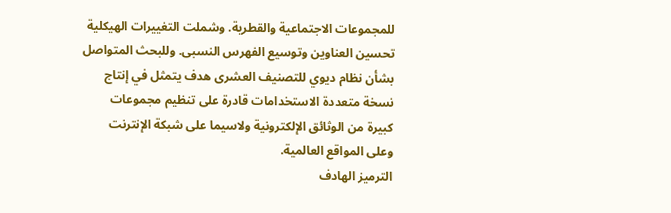للمجموعات الاجتماعية والقطرية. وشملت التغييرات الهيكلية تحسين العناوين وتوسيع الفهرس النسبى. وللبحث المتواصل بشأن نظام ديوي للتصنيف العشرى هدف يتمثل في إنتاج نسخة متعددة الاستخدامات قادرة على تنظيم مجموعات كبيرة من الوثائق الإلكترونية ولاسيما على شبكة الإنترنت وعلى المواقع العالمية.
الترميز الهادف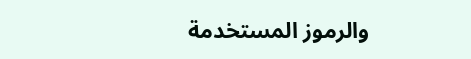والرموز المستخدمة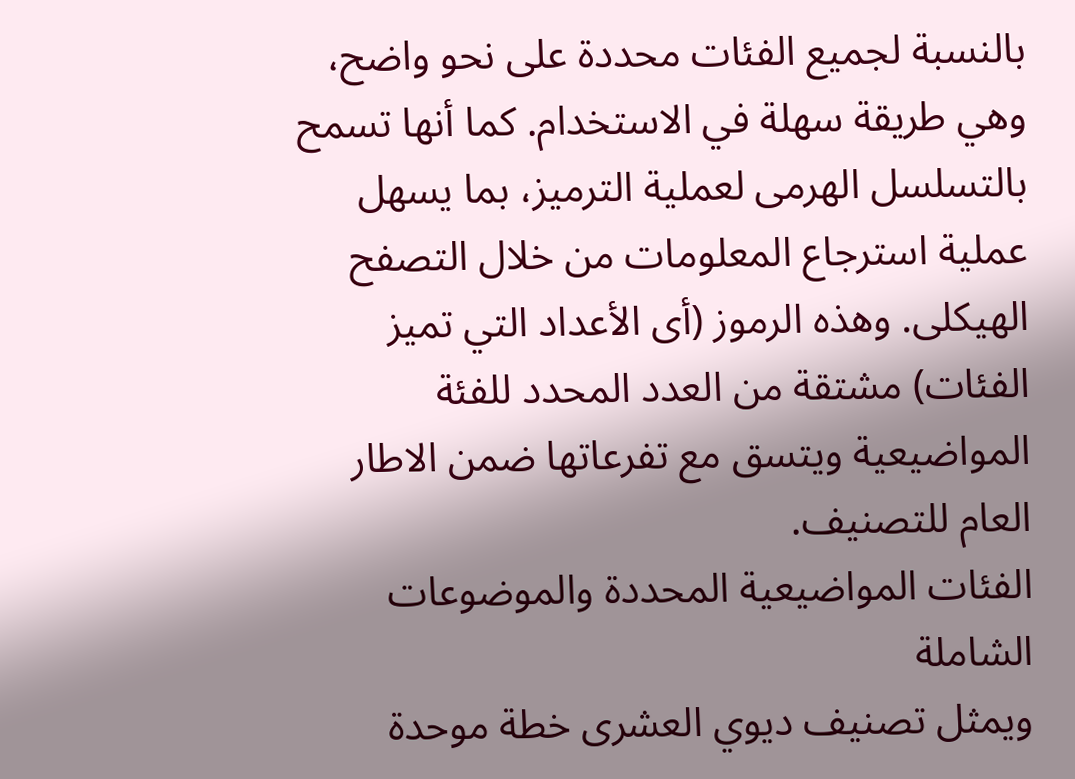بالنسبة لجميع الفئات محددة على نحو واضح، وهي طريقة سهلة في الاستخدام. كما أنها تسمح بالتسلسل الهرمى لعملية الترميز، بما يسهل عملية استرجاع المعلومات من خلال التصفح الهيكلى. وهذه الرموز (أى الأعداد التي تميز الفئات) مشتقة من العدد المحدد للفئة المواضيعية ويتسق مع تفرعاتها ضمن الاطار العام للتصنيف.
الفئات المواضيعية المحددة والموضوعات الشاملة
ويمثل تصنيف ديوي العشرى خطة موحدة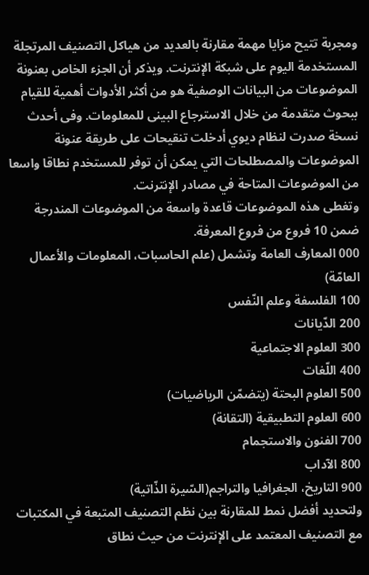ومجربة تتيح مزايا مهمة مقارنة بالعديد من هياكل التصنيف المرتجلة المستخدمة اليوم على شبكة الإنترنت. ويذكر أن الجزء الخاص بعنونة الموضوعات من البيانات الوصفية هو من أكثر الأدوات أهمية للقيام ببحوث متقدمة من خلال الاسترجاع البينى للمعلومات. وفى أحدث نسخة صدرت لنظام ديوي أدخلت تنقيحات على طريقة عنونة الموضوعات والمصطلحات التي يمكن أن توفر للمستخدم نطاقا واسعا من الموضوعات المتاحة في مصادر الإنترنت.
وتغطى هذه الموضوعات قاعدة واسعة من الموضوعات المندرجة ضمن 10 فروع من فروع المعرفة.
000 المعارف العامة وتشمل (علم الحاسبات، المعلومات والأعمال العامّة)
100 الفلسفة وعلم النّفس
200 الدّيانات
300 العلوم الاجتماعية
400 اللّغات
500 العلوم البحتة (يتضمّن الرياضيات)
600 العلوم التطبيقية (التقانة)
700 الفنون والاستجمام
800 الآداب
900 التاريخ، الجغرافيا والتراجم(السّيرة الذّاتية)
ولتحديد أفضل نمط للمقارنة بين نظم التصنيف المتبعة في المكتبات مع التصنيف المعتمد على الإنترنت من حيث نطاق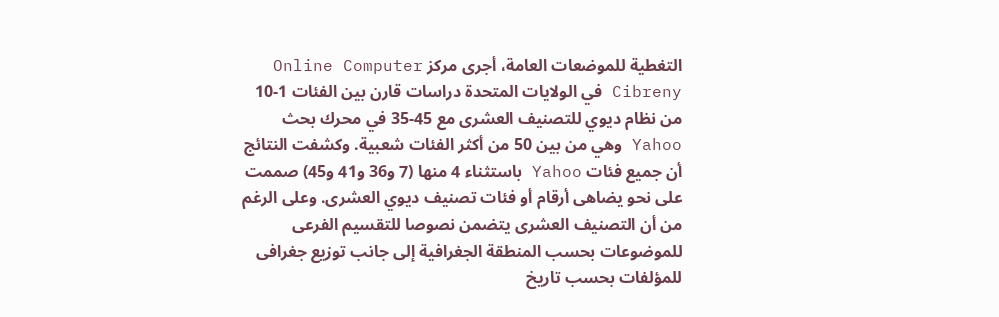التغطية للموضعات العامة، أجرى مركز Online Computer Cibreny في الولايات المتحدة دراسات قارن بين الفئات 1-10 من نظام ديوي للتصنيف العشرى مع 45-35 في محرك بحث Yahoo وهي من بين 50 من أكثر الفئات شعبية. وكشفت النتائج أن جميع فئات Yahoo باستثناء 4 منها (7 و36 و41 و45) صممت على نحو يضاهى أرقام أو فئات تصنيف ديوي العشرى. وعلى الرغم من أن التصنيف العشرى يتضمن نصوصا للتقسيم الفرعى للموضوعات بحسب المنطقة الجغرافية إلى جانب توزيع جغرافى للمؤلفات بحسب تاريخ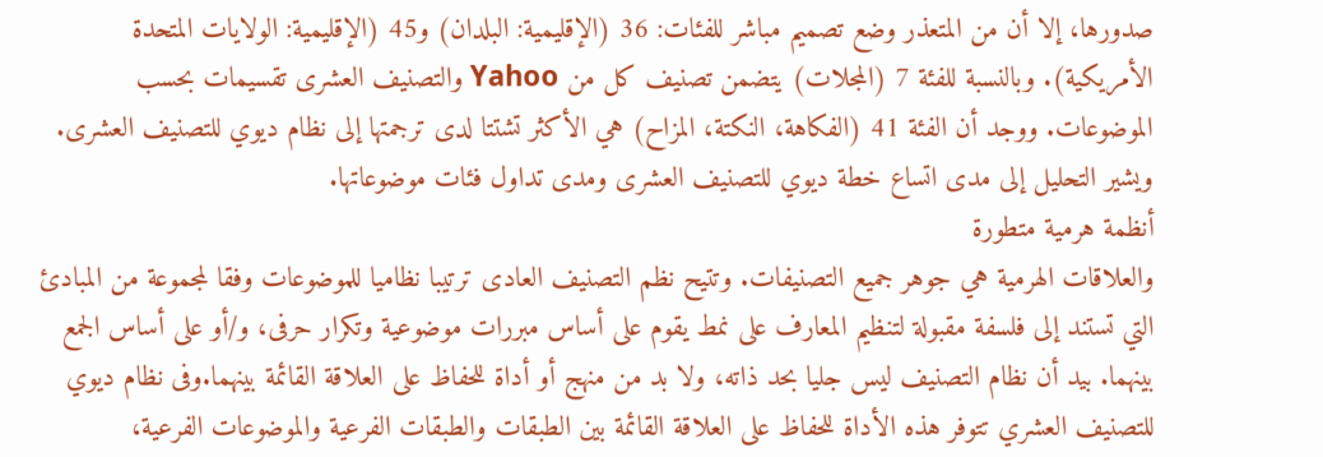صدورها، إلا أن من المتعذر وضع تصميم مباشر للفئات: 36 (الإقليمية: البلدان) و45 (الإقليمية: الولايات المتحدة الأمريكية). وبالنسبة للفئة 7 (المجلات) يتضمن تصنيف كل من Yahoo والتصنيف العشرى تقسيمات بحسب الموضوعات. ووجد أن الفئة 41 (الفكاهة، النكتة، المزاح) هي الأكثر تشتتا لدى ترجمتها إلى نظام ديوي للتصنيف العشرى. ويشير التحليل إلى مدى اتساع خطة ديوي للتصنيف العشرى ومدى تداول فئات موضوعاتها.
أنظمة هرمية متطورة
والعلاقات الهرمية هي جوهر جميع التصنيفات. وتتيح نظم التصنيف العادى ترتيبا نظاميا للموضوعات وفقا لمجموعة من المبادئ التي تستند إلى فلسفة مقبولة لتنظيم المعارف على نمط يقوم على أساس مبررات موضوعية وتكرار حرفى، و/أو على أساس الجمع بينهما. بيد أن نظام التصنيف ليس جليا بحد ذاته، ولا بد من منهج أو أداة للحفاظ على العلاقة القائمة بينهما.وفى نظام ديوي للتصنيف العشري تتوفر هذه الأداة للحفاظ على العلاقة القائمة بين الطبقات والطبقات الفرعية والموضوعات الفرعية،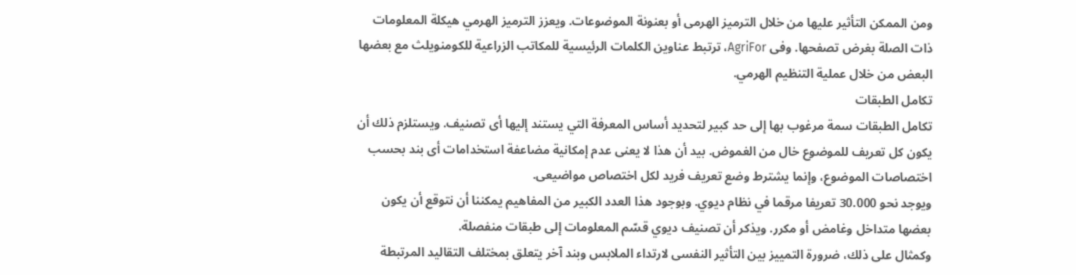ومن الممكن التأثير عليها من خلال الترميز الهرمى أو بعنونة الموضوعات. ويعزز الترميز الهرمي هيكلة المعلومات ذات الصلة بغرض تصفحها. وفى AgriFor، ترتبط عناوين الكلمات الرئيسية للمكاتب الزراعية للكومنويلث مع بعضها البعض من خلال عملية التنظيم الهرمي.
تكامل الطبقات
تكامل الطبقات سمة مرغوب بها إلى حد كبير لتحديد أساس المعرفة التي يستند إليها أى تصنيف. ويستلزم ذلك أن يكون كل تعريف للموضوع خال من الغموض. بيد أن هذا لا يعنى عدم إمكانية مضاعفة استخدامات أى بند بحسب اختصاصات الموضوع، وإنما يشترط وضع تعريف فريد لكل اختصاص مواضيعى.
ويوجد نحو 30.000 تعريفا مرقما في نظام ديوي. وبوجود هذا العدد الكبير من المفاهيم يمكننا أن نتوقع أن يكون بعضها متداخل وغامض أو مكرر. ويذكر أن تصنيف ديوي قسّم المعلومات إلى طبقات منفصلة.
وكمثال على ذلك، ضرورة التمييز بين التأثير النفسى لارتداء الملابس وبند آخر يتعلق بمختلف التقاليد المرتبطة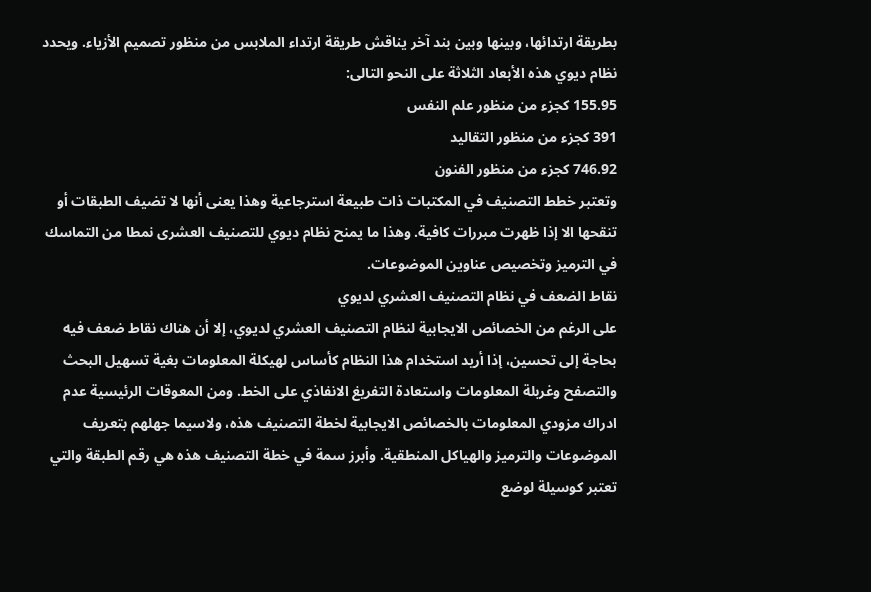بطريقة ارتدائها، وبينها وبين بند آخر يناقش طريقة ارتداء الملابس من منظور تصميم الأزياء. ويحدد نظام ديوي هذه الأبعاد الثلاثة على النحو التالى:
155.95 كجزء من منظور علم النفس
391 كجزء من منظور التقاليد
746.92 كجزء من منظور الفنون
وتعتبر خطط التصنيف في المكتبات ذات طبيعة استرجاعية وهذا يعنى أنها لا تضيف الطبقات أو تنقحها الا إذا ظهرت مبررات كافية. وهذا ما يمنح نظام ديوي للتصنيف العشرى نمطا من التماسك في الترميز وتخصيص عناوين الموضوعات.
نقاط الضعف في نظام التصنيف العشري لديوي
على الرغم من الخصائص الايجابية لنظام التصنيف العشري لديوي، إلا أن هناك نقاط ضعف فيه بحاجة إلى تحسين، إذا أريد استخدام هذا النظام كأساس لهيكلة المعلومات بغية تسهيل البحث والتصفح وغربلة المعلومات واستعادة التفريغ الانفاذي على الخط. ومن المعوقات الرئيسية عدم ادراك مزودي المعلومات بالخصائص الايجابية لخطة التصنيف هذه، ولاسيما جهلهم بتعريف الموضوعات والترميز والهياكل المنطقية. وأبرز سمة في خطة التصنيف هذه هي رقم الطبقة والتي تعتبر كوسيلة لوضع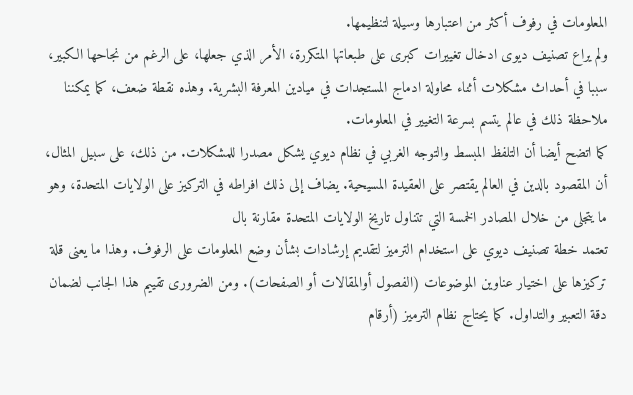المعلومات في رفوف أكثر من اعتبارها وسيلة لتنظيمها.
ولم يراع تصنيف ديوى ادخال تغييرات كبرى على طبعاتها المتكررة، الأمر الذي جعلها، على الرغم من نجاحها الكبير، سببا في أحداث مشكلات أثناء محاولة ادماج المستجدات في ميادين المعرفة البشرية. وهذه نقطة ضعف، كما يمكننا ملاحظة ذلك في عالم يتسم بسرعة التغيير في المعلومات.
كما اتضح أيضا أن التلفظ المبسط والتوجه الغربي في نظام ديوي يشكل مصدرا للمشكلات. من ذلك، على سبيل المثال، أن المقصود بالدين في العالم يقتصر على العقيدة المسيحية. يضاف إلى ذلك افراطه في التركيز على الولايات المتحدة، وهو ما يتجلى من خلال المصادر الخمسة التي تتناول تاريخ الولايات المتحدة مقارنة بال
تعتمد خطة تصنيف ديوي على استخدام الترميز لتقديم إرشادات بشأن وضع المعلومات على الرفوف. وهذا ما يعنى قلة تركيزها على اختيار عناوين الموضوعات (الفصول أوالمقالات أو الصفحات). ومن الضرورى تقييم هذا الجانب لضمان دقة التعبير والتداول. كما يحتاج نظام الترميز (أرقام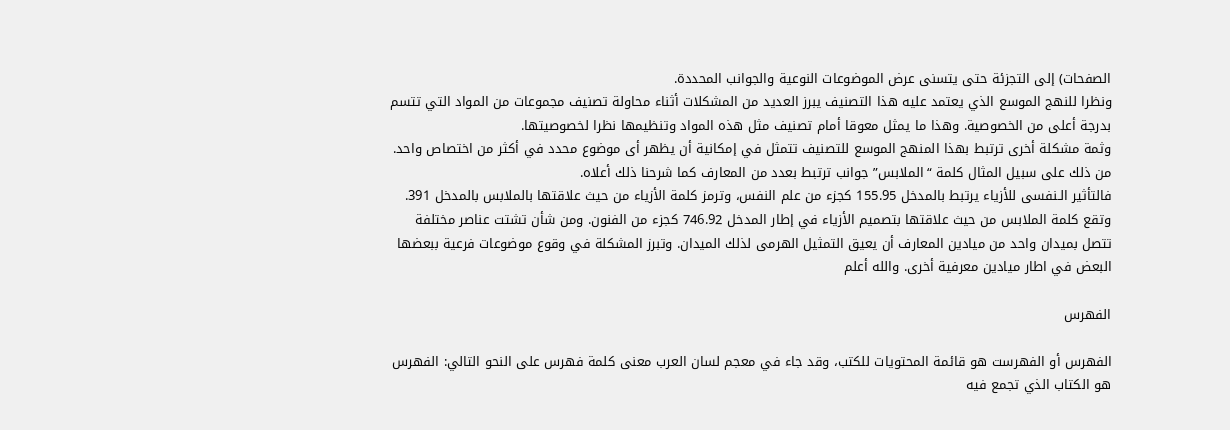الصفحات) إلى التجزئة حتى يتسنى عرض الموضوعات النوعية والجوانب المحددة.
ونظرا للنهج الموسع الذي يعتمد عليه هذا التصنيف يبرز العديد من المشكلات أثناء محاولة تصنيف مجموعات من المواد التي تتسم بدرجة أعلى من الخصوصية. وهذا ما يمثل معوقا أمام تصنيف مثل هذه المواد وتنظيمها نظرا لخصوصيتها.
وثمة مشكلة أخرى ترتبط بهذا المنهج الموسع للتصنيف تتمثل في إمكانية أن يظهر أى موضوع محدد في أكثر من اختصاص واحد. من ذلك على سبيل المثال كلمة “الملابس” جوانب ترتبط بعدد من المعارف كما شرحنا ذلك أعلاه.
فالتأثير الـنفسى للأزياء يرتبط بالمدخل 155.95 كجزء من علم النفس، وترمز كلمة الأزياء من حيث علاقتها بالملابس بالمدخل 391. وتقع كلمة الملابس من حيث علاقتها بتصميم الأزياء في إطار المدخل 746.92 كجزء من الفنون. ومن شأن تشتت عناصر مختلفة تتصل بميدان واحد من ميادين المعارف أن يعيق التمثيل الهرمى لذلك الميدان. وتبرز المشكلة في وقوع موضوعات فرعية ببعضها البعض في اطار ميادين معرفية أخرى. والله أعلم

الفهرس

الفهرس أو الفهرست هو قائمة المحتويات للكتب، وقد جاء في معجم لسان العرب معنى كلمة فهرس على النحو التالي: الفهرس هو الكتاب الذي تجمع فيه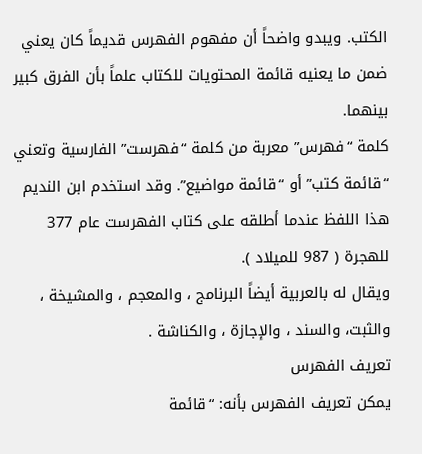الكتب. ويبدو واضحاً أن مفهوم الفهرس قديماً كان يعني ضمن ما يعنيه قائمة المحتويات للكتاب علماً بأن الفرق كبير بينهما.
كلمة “فهرس” معربة من كلمة “فهرست” الفارسية وتعني “قائمة كتب” أو “قائمة مواضيع”. وقد استخدم ابن النديم هذا اللفظ عندما أطلقه على كتاب الفهرست عام 377 للهجرة ( 987 للميلاد ).
ويقال له بالعربية أيضاً البرنامج ، والمعجم ، والمشيخة ، والثبت، والسند ، والإجازة ، والكناشة .
تعريف الفهرس
يمكن تعريف الفهرس بأنه: “قائمة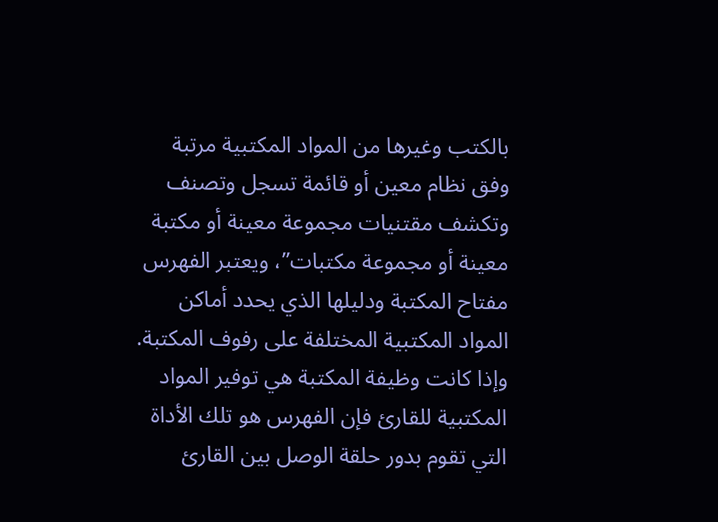بالكتب وغيرها من المواد المكتبية مرتبة وفق نظام معين أو قائمة تسجل وتصنف وتكشف مقتنيات مجموعة معينة أو مكتبة معينة أو مجموعة مكتبات”، ويعتبر الفهرس مفتاح المكتبة ودليلها الذي يحدد أماكن المواد المكتبية المختلفة على رفوف المكتبة. وإذا كانت وظيفة المكتبة هي توفير المواد المكتبية للقارئ فإن الفهرس هو تلك الأداة التي تقوم بدور حلقة الوصل بين القارئ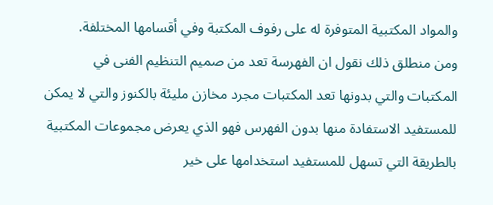والمواد المكتبية المتوفرة له على رفوف المكتبة وفي أقسامها المختلفة.
ومن منطلق ذلك نقول ان الفهرسة تعد من صميم التنظيم الفنى في المكتبات والتي بدونها تعد المكتبات مجرد مخازن مليئة بالكنوز والتي لا يمكن للمستفيد الاستفادة منها بدون الفهرس فهو الذي يعرض مجموعات المكتبية بالطريقة التي تسهل للمستفيد استخدامها على خير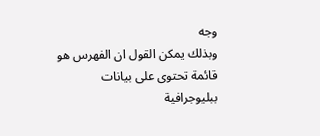وجه
وبذلك يمكن القول ان الفهرس هو قائمة تحتوى على بيانات ببليوجرافية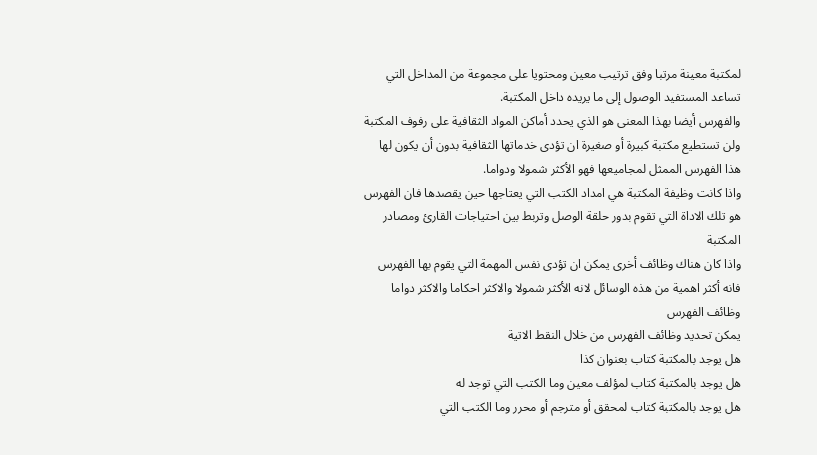لمكتبة معينة مرتبا وفق ترتيب معين ومحتويا على مجموعة من المداخل التي تساعد المستفيد الوصول إلى ما يريده داخل المكتبة.
والفهرس أيضا بهذا المعنى هو الذي يحدد أماكن المواد الثقافية على رفوف المكتبة ولن تستطيع مكتبة كبيرة أو صغيرة ان تؤدى خدماتها الثقافية بدون أن يكون لها هذا الفهرس الممثل لمجاميعها فهو الأكثر شمولا ودواما.
واذا كانت وظيفة المكتبة هي امداد الكتب التي يعتاجها حين يقصدها فان الفهرس هو تلك الاداة التي تقوم بدور حلقة الوصل وتربط بين احتياجات القارئ ومصادر المكتبة
واذا كان هناك وظائف أخرى يمكن ان تؤدى نفس المهمة التي يقوم بها الفهرس فانه أكثر اهمية من هذه الوسائل لانه الأكثر شمولا والاكثر احكاما والاكثر دواما
وظائف الفهرس
يمكن تحديد وظائف الفهرس من خلال النقط الاتية
هل يوجد بالمكتبة كتاب بعنوان كذا
هل يوجد بالمكتبة كتاب لمؤلف معين وما الكتب التي توجد له
هل يوجد بالمكتبة كتاب لمحقق أو مترجم أو محرر وما الكتب التي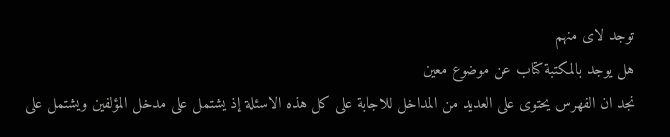توجد لاى منهم
هل يوجد بالمكتبة كتاب عن موضوع معين
نجد ان الفهرس يحتوى على العديد من المداخل للاجابة على كل هذه الاسئلة إذ يشتمل على مدخل المؤلفين ويشتمل على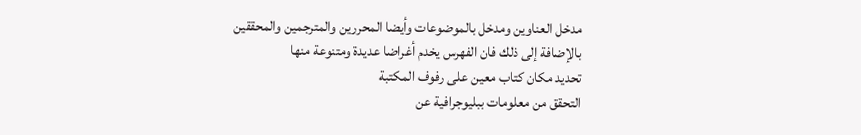مدخل العناوين ومدخل بالموضوعات وأيضا المحررين والمترجمين والمحققين
بالإضافة إلى ذلك فان الفهرس يخدم أغراضا عديدة ومتنوعة منها
تحديد مكان كتاب معين على رفوف المكتبة
التحقق من معلومات ببليوجرافية عن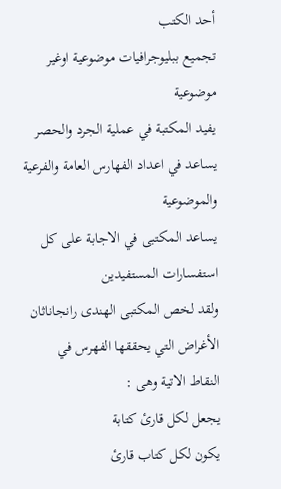أحد الكتب
تجميع ببليوجرافيات موضوعية اوغير موضوعية
يفيد المكتبة في عملية الجرد والحصر
يساعد في اعداد الفهارس العامة والفرعية والموضوعية
يساعد المكتبى في الاجابة على كل استفسارات المستفيدين
ولقد لخص المكتبى الهندى رانجاناثان الأغراض التي يحققها الفهرس في النقاط الاتية وهى :
يجعل لكل قارئ كتابة
يكون لكل كتاب قارئ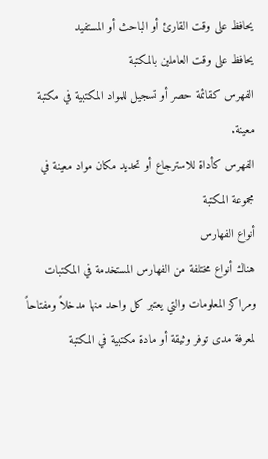يحافظ على وقت القارئ أو الباحث أو المستفيد
يحافظ على وقت العاملين بالمكتبة
الفهرس كقائمة حصر أو تسجيل للمواد المكتبية في مكتبة معينة.
الفهرس كأداة للاسترجاع أو تحديد مكان مواد معينة في مجموعة المكتبة
أنواع الفهارس
هناك أنواع مختلفة من الفهارس المستخدمة في المكتبات ومراكز المعلومات والتي يعتبر كل واحد منها مدخلاً ومفتاحاً لمعرفة مدى توفر وثيقة أو مادة مكتبية في المكتبة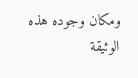ومكان وجوده هذه الوثيقة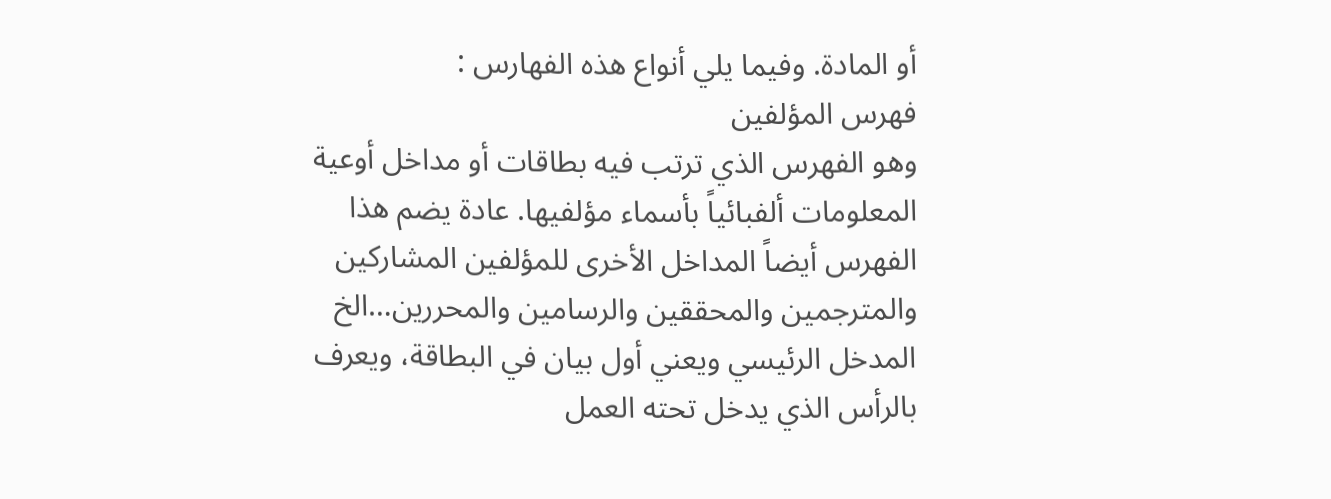أو المادة. وفيما يلي أنواع هذه الفهارس :
فهرس المؤلفين
وهو الفهرس الذي ترتب فيه بطاقات أو مداخل أوعية المعلومات ألفبائياً بأسماء مؤلفيها. عادة يضم هذا الفهرس أيضاً المداخل الأخرى للمؤلفين المشاركين والمترجمين والمحققين والرسامين والمحررين…الخ
المدخل الرئيسي ويعني أول بيان في البطاقة، ويعرف بالرأس الذي يدخل تحته العمل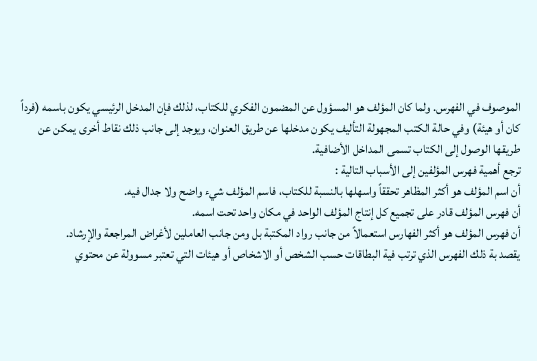الموصوف في الفهرس. ولما كان المؤلف هو المسؤول عن المضمون الفكري للكتاب، لذلك فإن المدخل الرئيسي يكون باسمه (فرداً كان أو هيئة) وفي حالة الكتب المجهولة التأليف يكون مدخلها عن طريق العنوان، ويوجد إلى جانب ذلك نقاط أخرى يمكن عن طريقها الوصول إلى الكتاب تسمى المداخل الأضافية.
ترجع أهمية فهرس المؤلفين إلى الأسباب التالية :
أن اسم المؤلف هو أكثر المظاهر تحققاً واسهلها بالنسبة للكتاب، فاسم المؤلف شيء واضح ولا جدال فيه.
أن فهرس المؤلف قادر على تجميع كل إنتاج المؤلف الواحد في مكان واحد تحت اسمه.
أن فهرس المؤلف هو أكثر الفهارس استعمالاً من جانب رواد المكتبة بل ومن جانب العاملين لأغراض المراجعة والإرشاد.
يقصد بة ذلك الفهرس الذي ترتب فية البطاقات حسب الشخص أو الاشخاص أو هيئات التي تعتبر مسوولة عن محتوي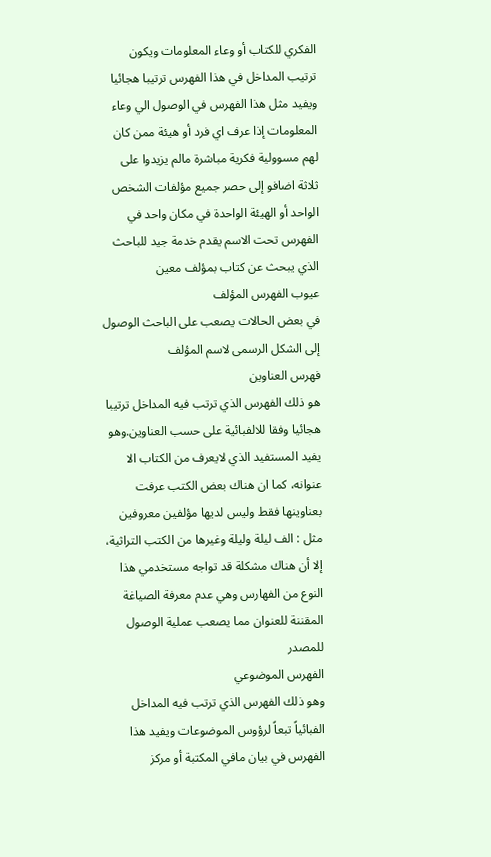الفكري للكتاب أو وعاء المعلومات ويكون ترتيب المداخل في هذا الفهرس ترتيبا هجائيا ويفيد مثل هذا الفهرس في الوصول الي وعاء المعلومات إذا عرف اي فرد أو هيئة ممن كان لهم مسوولية فكرية مباشرة مالم يزيدوا على ثلاثة اضافو إلى حصر جميع مؤلفات الشخص الواحد أو الهيئة الواحدة في مكان واحد في الفهرس تحت الاسم يقدم خدمة جيد للباحث الذي يبحث عن كتاب بمؤلف معين
عيوب الفهرس المؤلف
في بعض الحالات يصعب على الباحث الوصول إلى الشكل الرسمى لاسم المؤلف
فهرس العناوين
هو ذلك الفهرس الذي ترتب فيه المداخل ترتيبا هجائيا وفقا للالفبائية على حسب العناوين.وهو يفيد المستفيد الذي لايعرف من الكتاب الا عنوانه، كما ان هناك بعض الكتب عرفت بعناوينها فقط وليس لديها مؤلفين معروفين مثل : الف ليلة وليلة وغيرها من الكتب التراثية، إلا أن هناك مشكلة قد تواجه مستخدمي هذا النوع من الفهارس وهي عدم معرفة الصياغة المقننة للعنوان مما يصعب عملية الوصول للمصدر
الفهرس الموضوعي
وهو ذلك الفهرس الذي ترتب فيه المداخل الفبائياً تبعاً لرؤوس الموضوعات ويفيد هذا الفهرس في بيان مافي المكتبة أو مركز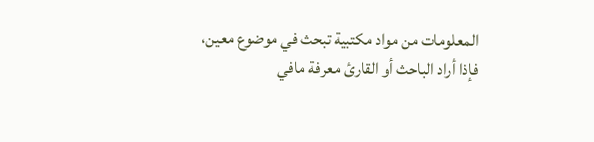المعلومات من مواد مكتبية تبحث في موضوع معين، فإذا أراد الباحث أو القارئ معرفة مافي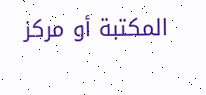المكتبة أو مركز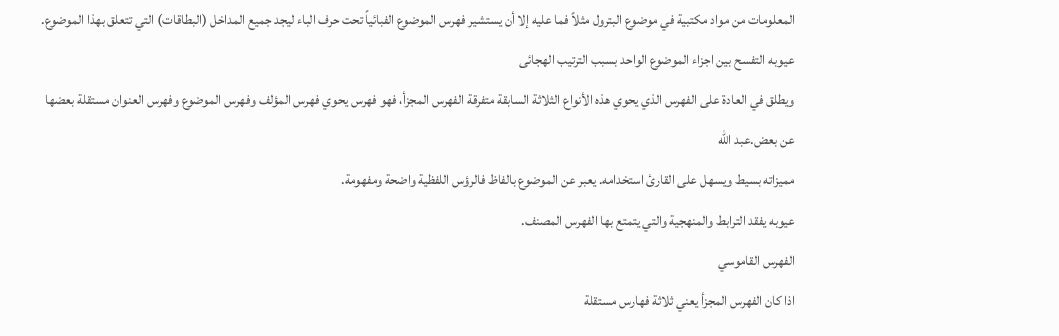المعلومات من مواد مكتبية في موضوع البترول مثلاً فما عليه إلا أن يستشير فهرس الموضوع الفبائياً تحت حرف الباء ليجد جميع المداخل (البطاقات) التي تتعلق بهذا الموضوع.
عيوبه التفسح بين اجزاء الموضوع الواحد بسبب الترتيب الهجائى
ويطلق في العادة على الفهرس الذي يحوي هذه الأنواع الثلاثة السابقة متفرقة الفهرس المجزأ، فهو فهرس يحوي فهرس المؤلف وفهرس الموضوع وفهرس العنوان مستقلة بعضها عن بعض.عبد الله
مميزاته بسيط ويسهل على القارئ استخدامه. يعبر عن الموضوع بالفاظ فالرؤس اللفظية واضحة ومفهومة.
عيوبه يفقد الترابط والمنهجية والتي يتمتع بها الفهرس المصنف.
الفهرس القاموسي
اذا كان الفهرس المجزأ يعني ثلاثة فهارس مستقلة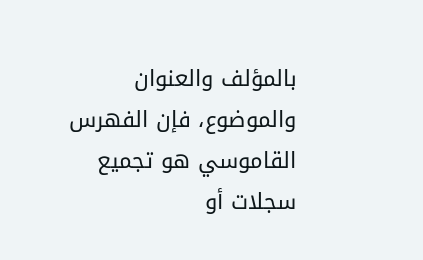بالمؤلف والعنوان والموضوع، فإن الفهرس القاموسي هو تجميع سجلات أو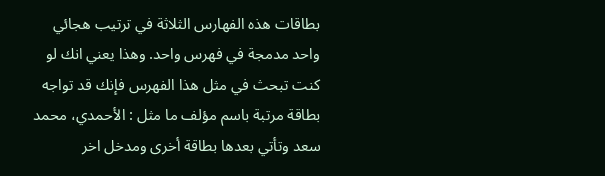بطاقات هذه الفهارس الثلاثة في ترتيب هجائي واحد مدمجة في فهرس واحد. وهذا يعني انك لو كنت تبحث في مثل هذا الفهرس فإنك قد تواجه بطاقة مرتبة باسم مؤلف ما مثل : الأحمدي، محمد سعد وتأتي بعدها بطاقة أخرى ومدخل اخر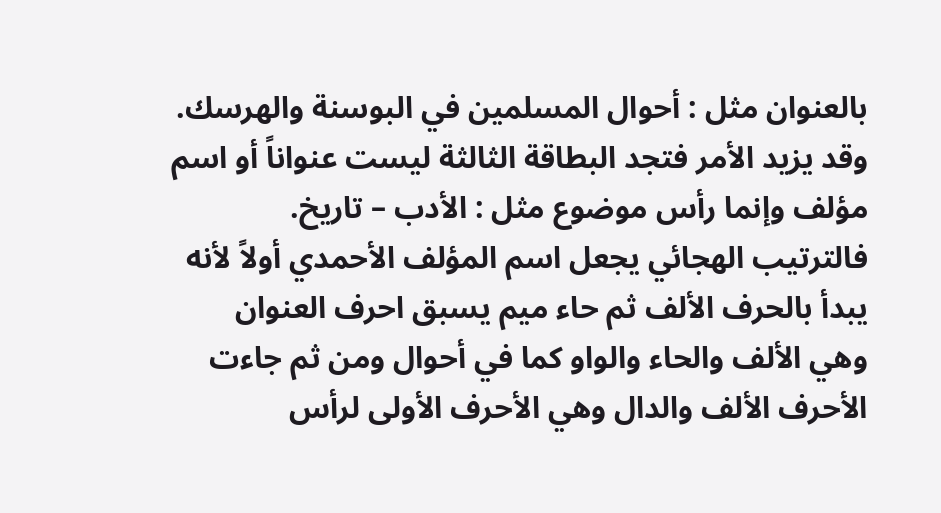بالعنوان مثل : أحوال المسلمين في البوسنة والهرسك. وقد يزيد الأمر فتجد البطاقة الثالثة ليست عنواناً أو اسم مؤلف وإنما رأس موضوع مثل : الأدب – تاريخ. فالترتيب الهجائي يجعل اسم المؤلف الأحمدي أولاً لأنه يبدأ بالحرف الألف ثم حاء ميم يسبق احرف العنوان وهي الألف والحاء والواو كما في أحوال ومن ثم جاءت الأحرف الألف والدال وهي الأحرف الأولى لرأس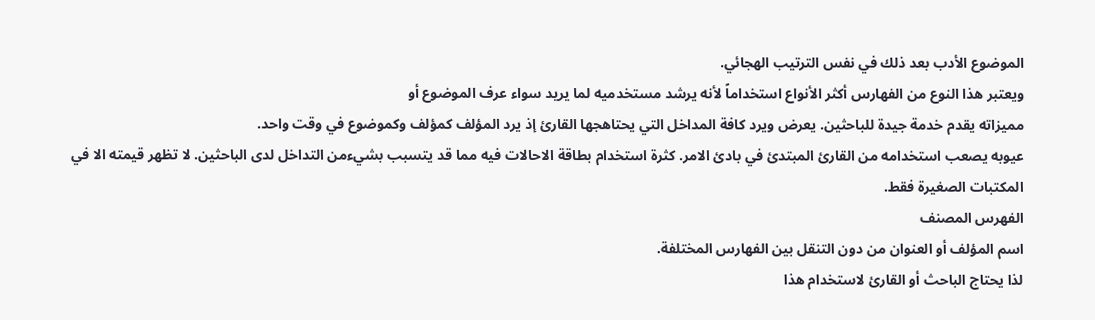الموضوع الأدب بعد ذلك في نفس الترتيب الهجائي.
ويعتبر هذا النوع من الفهارس أكثر الأنواع استخداماً لأنه يرشد مستخدميه لما يريد سواء عرف الموضوع أو
مميزاته يقدم خدمة جيدة للباحثين. يعرض ويرد كافة المداخل التي يحتاهجها القارئ إذ يرد المؤلف كمؤلف وكموضوع في وقت واحد.
عيوبه يصعب استخدامه من القارئ المبتدئ في بادئ الامر. كثرة استخدام بطاقة الاحالات فيه مما قد يتسبب بشيءمن التداخل لدى الباحثين. لا تظهر قيمته الا في المكتبات الصغيرة فقط.
الفهرس المصنف
اسم المؤلف أو العنوان من دون التنقل بين الفهارس المختلفة.
لذا يحتاج الباحث أو القارئ لاستخدام هذا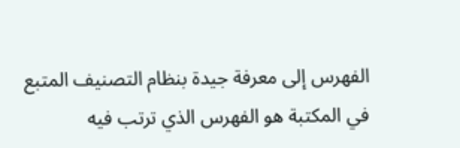الفهرس إلى معرفة جيدة بنظام التصنيف المتبع في المكتبة هو الفهرس الذي ترتب فيه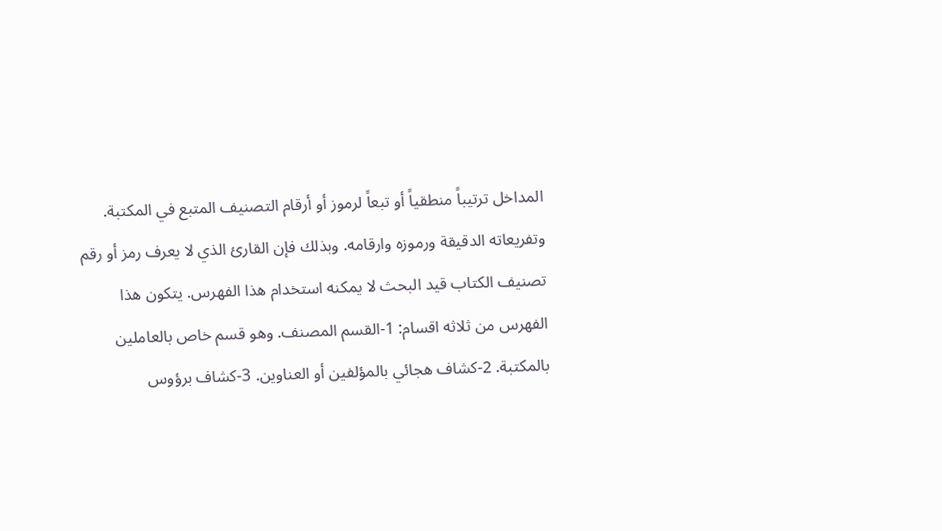المداخل ترتيباً منطقياً أو تبعاً لرموز أو أرقام التصنيف المتبع في المكتبة.
وتفريعاته الدقيقة ورموزه وارقامه. وبذلك فإن القارئ الذي لا يعرف رمز أو رقم تصنيف الكتاب قيد البحث لا يمكنه استخدام هذا الفهرس. يتكون هذا الفهرس من ثلاثه اقسام: 1-القسم المصنف. وهو قسم خاص بالعاملين بالمكتبة. 2-كشاف هجائي بالمؤلفين أو العناوين. 3-كشاف برؤوس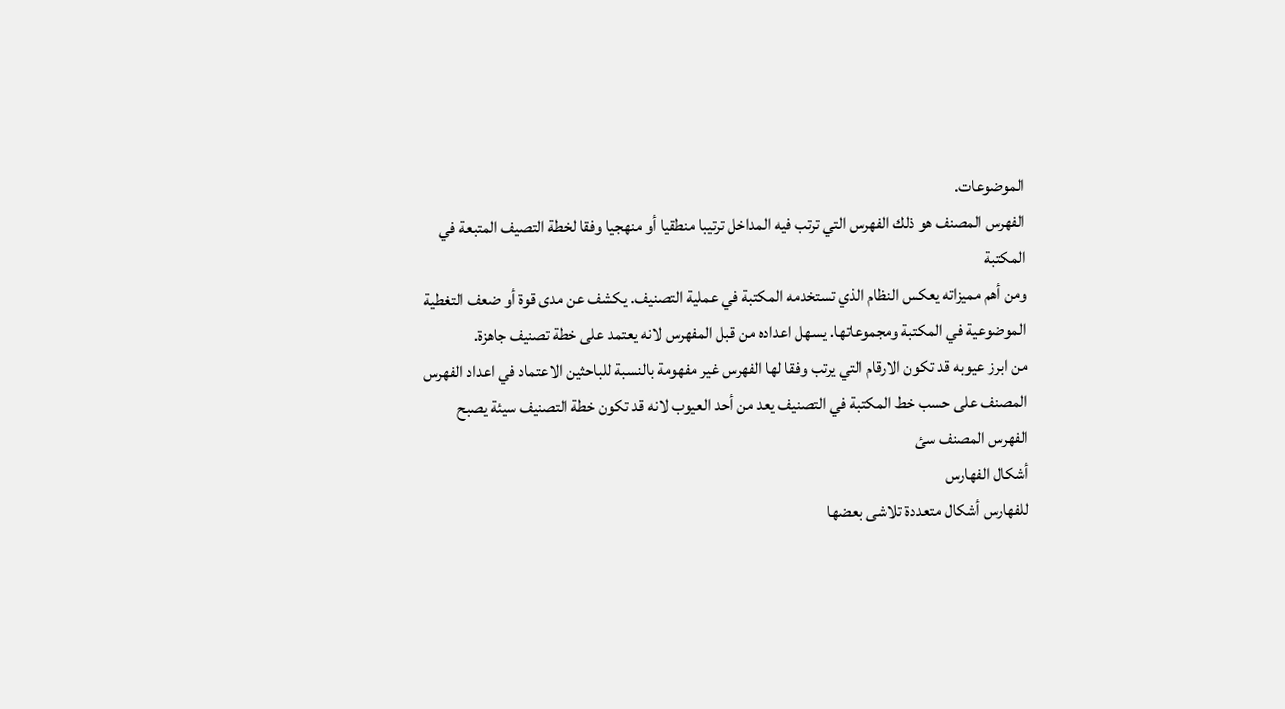الموضوعات.
الفهرس المصنف هو ذلك الفهرس التي ترتب فيه المداخل ترتيبا منطقيا أو منهجيا وفقا لخطة التصيف المتبعة في المكتبة
ومن أهم مميزاته يعكس النظام الذي تستخدمه المكتبة في عملية التصنيف. يكشف عن مدى قوة أو ضعف التغطية الموضوعية في المكتبة ومجموعاتها. يسهل اعداده من قبل المفهرس لانه يعتمد على خطة تصنيف جاهزة.
من ابرز عيوبه قد تكون الارقام التي يرتب وفقا لها الفهرس غير مفهومة بالنسبة للباحثين الاعتماد في اعداد الفهرس المصنف على حسب خط المكتبة في التصنيف يعد من أحد العيوب لانه قد تكون خطة التصنيف سيئة يصبح الفهرس المصنف سئ
أشكال الفهارس
للفهارس أشكال متعددة تلاشى بعضها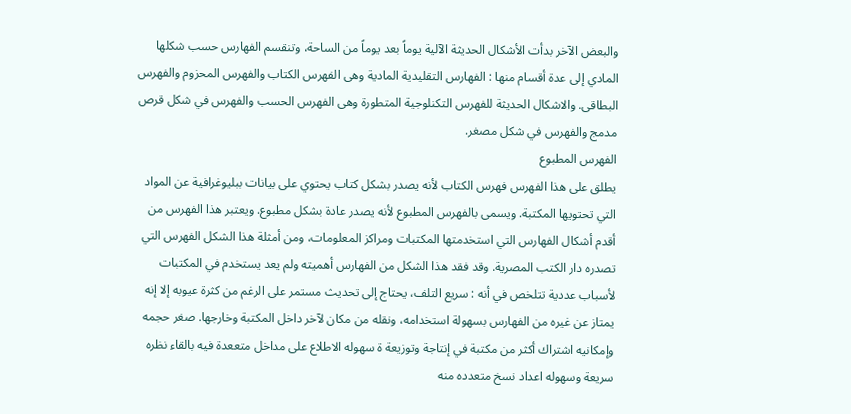والبعض الآخر بدأت الأشكال الحديثة الآلية يوماً بعد يوماً من الساحة، وتنقسم الفهارس حسب شكلها المادي إلى عدة أقسام منها : الفهارس التقليدية المادية وهى الفهرس الكتاب والفهرس المحزوم والفهرس البطاقى. والاشكال الحديثة للفهرس التكنلوجية المتطورة وهى الفهرس الحسب والفهرس في شكل قرص مدمج والفهرس في شكل مصغر.
الفهرس المطبوع
يطلق على هذا الفهرس فهرس الكتاب لأنه يصدر بشكل كتاب يحتوي على بيانات ببليوغرافية عن المواد التي تحتويها المكتبة. ويسمى بالفهرس المطبوع لأنه يصدر عادة بشكل مطبوع. ويعتبر هذا الفهرس من أقدم أشكال الفهارس التي استخدمتها المكتبات ومراكز المعلومات، ومن أمثلة هذا الشكل الفهرس التي تصدره دار الكتب المصرية. وقد فقد هذا الشكل من الفهارس أهميته ولم يعد يستخدم في المكتبات لأسباب عددية تتلخص في أنه : سريع التلف، يحتاج إلى تحديث مستمر على الرغم من كثرة عيوبه إلا إنه يمتاز عن غيره من الفهارس بسهولة استخدامه، ونقله من مكان لآخر داخل المكتبة وخارجها. صغر حجمه وإمكانيه اشتراك أكثر من مكتبة في إنتاجة وتوزيعة ة سهوله الاطلاع على مداخل متععدة فيه بالقاء نظره سريعة وسهوله اعداد نسخ متعدده منه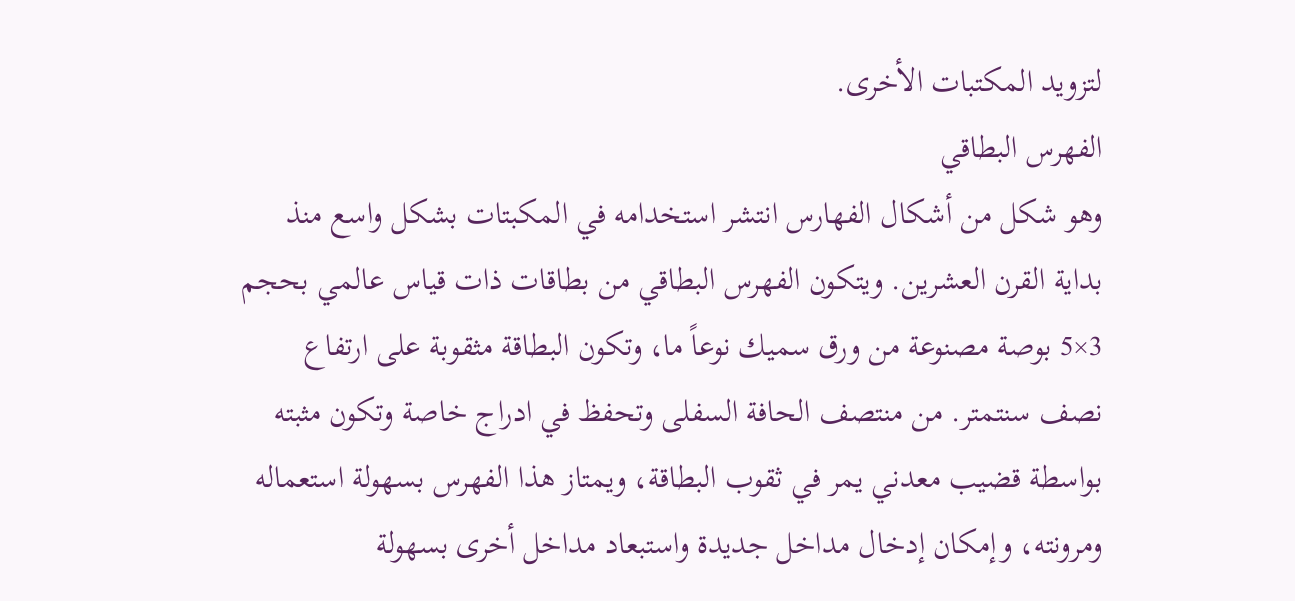لتزويد المكتبات الأخرى.
الفهرس البطاقي
وهو شكل من أشكال الفهارس انتشر استخدامه في المكبتات بشكل واسع منذ بداية القرن العشرين. ويتكون الفهرس البطاقي من بطاقات ذات قياس عالمي بحجم 3×5 بوصة مصنوعة من ورق سميك نوعاً ما، وتكون البطاقة مثقوبة على ارتفاع نصف سنتمتر. من منتصف الحافة السفلى وتحفظ في ادراج خاصة وتكون مثبته بواسطة قضيب معدني يمر في ثقوب البطاقة، ويمتاز هذا الفهرس بسهولة استعماله ومرونته، وإمكان إدخال مداخل جديدة واستبعاد مداخل أخرى بسهولة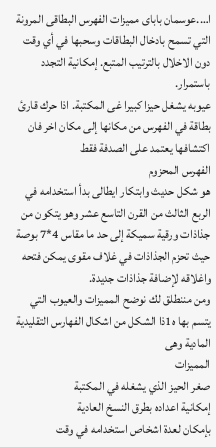ا….عوسمان باباى مميزات الفهرس البطاقى المرونة التي تسمح بادخال البطاقات وسحبها في أي وقت دون الاخلال بالترتيب المتبع. إمكانية التجدد باستمرار.
عيوبه يشغل حيزا كبيرا غى المكتبة. اذا حرك قارئ بطاقة في الفهرس من مكانها إلى مكان اخر فان اكتشافها يعتمد على الصدفة فقط
الفهرس المحزوم
هو شكل حديث وابتكار ايطالى بدأ استخدامه في الربع الثالث من القرن التاسع عشر وهو يتكون من جذاذات ورقية سميكة إلى حد ما مقاس 4*7 بوصة حيث تحزم الجذاذات في غلاف مقوى يمكن فتحه واغلاقه لإضافة جذاذات جديدة.
ومن مننطلق لك نوضح المميزات والعيوب التي يتسم بها ه1ذا الشكل من اشكال الفهارس التقليدية المادية وهى
المميزات
صغر الحيز الذي يشغله في المكتبة
إمكانية اعداده بطرق النسخ العادية
بإمكان لعدة اشخاص استخدامه في وقت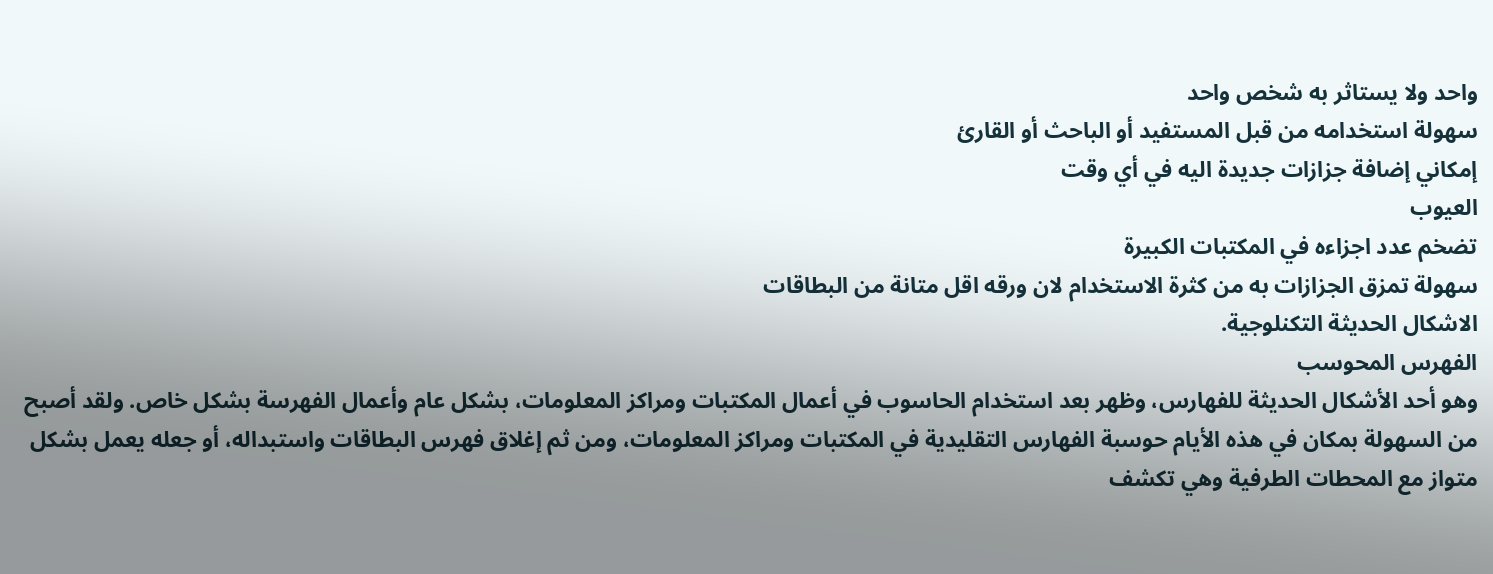واحد ولا يستاثر به شخص واحد
سهولة استخدامه من قبل المستفيد أو الباحث أو القارئ
إمكاني إضافة جزازات جديدة اليه في أي وقت
العيوب
تضخم عدد اجزاءه في المكتبات الكبيرة
سهولة تمزق الجزازات به من كثرة الاستخدام لان ورقه اقل متانة من البطاقات
الاشكال الحديثة التكنلوجية.
الفهرس المحوسب
وهو أحد الأشكال الحديثة للفهارس، وظهر بعد استخدام الحاسوب في أعمال المكتبات ومراكز المعلومات، بشكل عام وأعمال الفهرسة بشكل خاص. ولقد أصبح من السهولة بمكان في هذه الأيام حوسبة الفهارس التقليدية في المكتبات ومراكز المعلومات، ومن ثم إغلاق فهرس البطاقات واستبداله، أو جعله يعمل بشكل متواز مع المحطات الطرفية وهي تكشف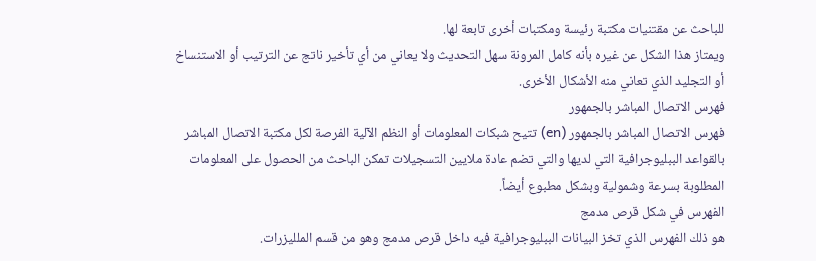للباحث عن مقتنيات مكتبة رئيسة ومكتبات أخرى تابعة لها.
ويمتاز هذا الشكل عن غيره بأنه كامل المرونة سهل التحديث ولا يعاني من أي تأخير ناتج عن الترتيب أو الاستنساخ أو التجليد الذي تعاني منه الأشكال الأخرى.
فهرس الاتصال المباشر بالجمهور
فهرس الاتصال المباشر بالجمهور (en) تتيح شبكات المعلومات أو النظم الآلية الفرصة لكل مكتبة الاتصال المباشر بالقواعد الببليوجرافية التي لديها والتي تضم عادة ملايين التسجيلات تمكن الباحث من الحصول على المعلومات المطلوبة بسرعة وشمولية وبشكل مطبوع أيضاً.
الفهرس في شكل قرص مدمج
هو ذلك الفهرس الذي تخز البيانات الببليوجرافية فيه داخل قرص مدمج وهو من قسم الملليزرات.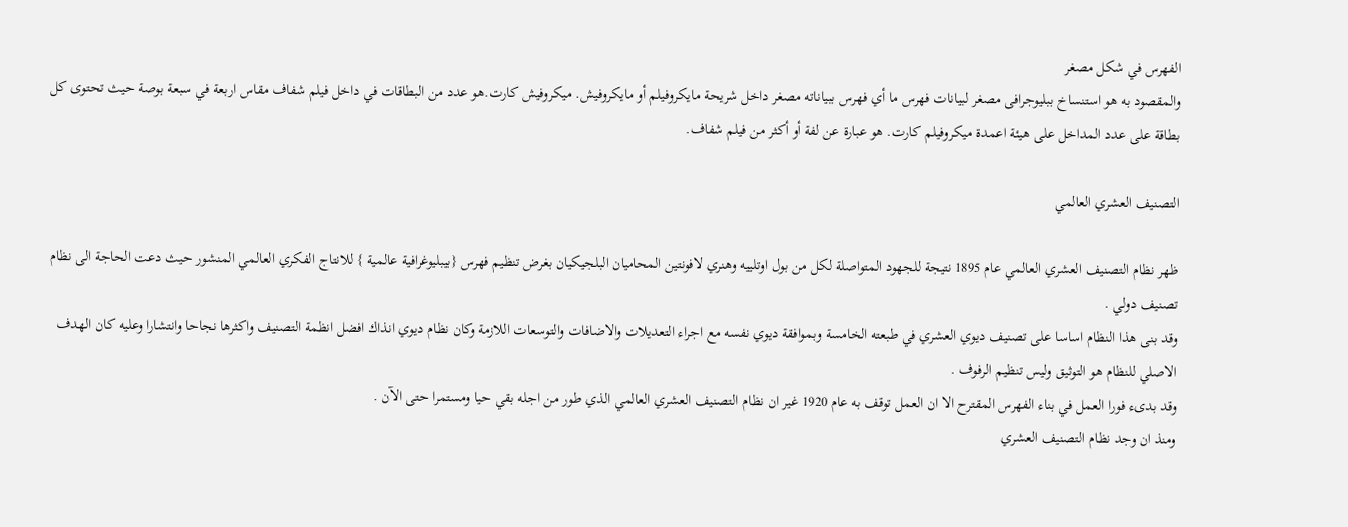الفهرس في شكل مصغر
والمقصود به هو استنساخ ببليوجرافى مصغر لبيانات فهرس ما أي فهرس ببياناته مصغر داخل شريحة مايكروفيلم أو مايكروفيش. ميكروفيش كارت.هو عدد من البطاقات في داخل فيلم شفاف مقاس اربعة في سبعة بوصة حيث تحتوى كل بطاقة على عدد المداخل على هيئة اعمدة ميكروفيلم كارت. هو عبارة عن لفة أو أكثر من فيلم شفاف.

التصنيف العشري العالمي

ظهر نظام التصنيف العشري العالمي عام 1895 نتيجة للجهود المتواصلة لكل من بول اوتلييه وهنري لافونتين المحاميان البلجيكيان بغرض تنظيم فهرس {بيبليوغرافية عالمية } للانتاج الفكري العالمي المنشور حيث دعت الحاجة الى نظام تصنيف دولي .
وقد بنى هذا النظام اساسا على تصنيف ديوي العشري في طبعته الخامسة وبموافقة ديوي نفسه مع اجراء التعديلات والاضافات والتوسعات اللازمة وكان نظام ديوي انذاك افضل انظمة التصنيف واكثرها نجاحا وانتشارا وعليه كان الهدف الاصلي للنظام هو التوثيق وليس تنظيم الرفوف .
وقد بدىء فورا العمل في بناء الفهرس المقترح الا ان العمل توقف به عام 1920 غير ان نظام التصنيف العشري العالمي الذي طور من اجله بقي حيا ومستمرا حتى الآن .
ومنذ ان وجد نظام التصنيف العشري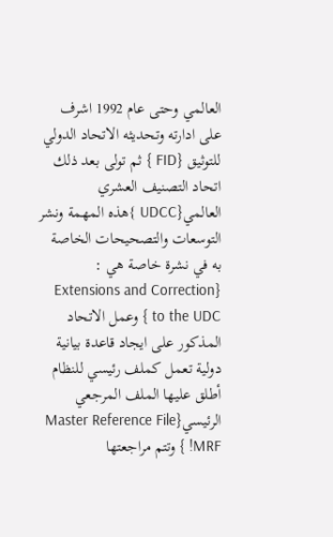العالمي وحتى عام 1992 اشرف على ادارته وتحديثه الاتحاد الدولي للتوثيق {FID } ثم تولى بعد ذلك اتحاد التصنيف العشري العالمي{UDCC }هذه المهمة ونشر التوسعات والتصحيحات الخاصة به في نشرة خاصة هي : {Extensions and Correction to the UDC } وعمل الاتحاد المذكور على ايجاد قاعدة بيانية دولية تعمل كملف رئيسي للنظام أطلق عليها الملف المرجعي الرئيسي{Master Reference File !MRF } وتتم مراجعتها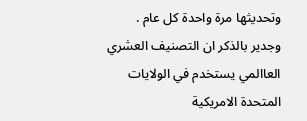وتحديثها مرة واحدة كل عام .
وجدير بالذكر ان التصنيف العشري العاالمي يستخدم في الولايات المتحدة الامريكية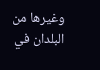وغيرها من البلدان في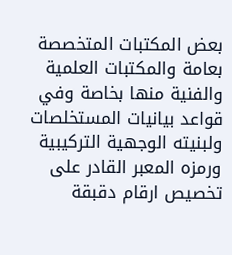بعض المكتبات المتخصصة بعامة والمكتبات العلمية والفنية منها بخاصة وفي قواعد بيانيات المستخلصات ولبنيته الوجهية التركيبية ورمزه المعبر القادر على تخصيص ارقام دقبقة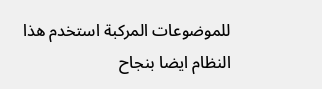للموضوعات المركبة استخدم هذا النظام ايضا بنجاح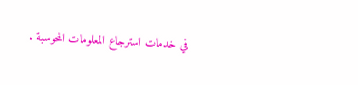في خدمات استرجاع المعلومات المحوسبة .